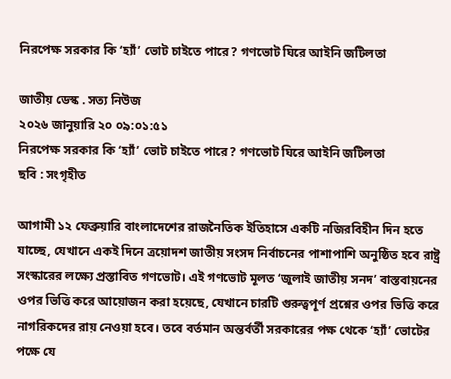নিরপেক্ষ সরকার কি ‘হ্যাঁ’ ভোট চাইতে পারে? গণভোট ঘিরে আইনি জটিলতা

জাতীয় ডেস্ক . সত্য নিউজ
২০২৬ জানুয়ারি ২০ ০৯:০১:৫১
নিরপেক্ষ সরকার কি ‘হ্যাঁ’ ভোট চাইতে পারে? গণভোট ঘিরে আইনি জটিলতা
ছবি : সংগৃহীত

আগামী ১২ ফেব্রুয়ারি বাংলাদেশের রাজনৈতিক ইতিহাসে একটি নজিরবিহীন দিন হতে যাচ্ছে, যেখানে একই দিনে ত্রয়োদশ জাতীয় সংসদ নির্বাচনের পাশাপাশি অনুষ্ঠিত হবে রাষ্ট্র সংস্কারের লক্ষ্যে প্রস্তাবিত গণভোট। এই গণভোট মূলত ‘জুলাই জাতীয় সনদ’ বাস্তবায়নের ওপর ভিত্তি করে আয়োজন করা হয়েছে, যেখানে চারটি গুরুত্বপূর্ণ প্রশ্নের ওপর ভিত্তি করে নাগরিকদের রায় নেওয়া হবে। তবে বর্তমান অন্তর্বর্তী সরকারের পক্ষ থেকে ‘হ্যাঁ’ ভোটের পক্ষে যে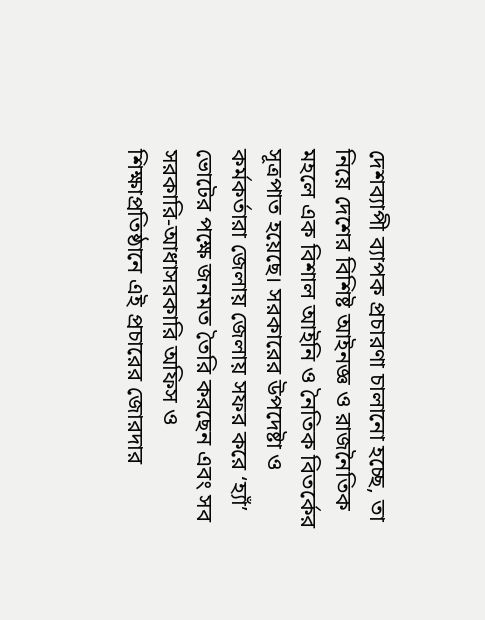দেশব্যাপী ব্যাপক প্রচারণা চালানো হচ্ছে, তা নিয়ে দেশের বিশিষ্ট আইনজ্ঞ ও রাজনৈতিক মহলে এক বিশাল আইনি ও নৈতিক বিতর্কের সূত্রপাত হয়েছে। সরকারের উপদেষ্টা ও কর্মকর্তারা জেলায় জেলায় সফর করে ‘হ্যাঁ’ ভোটের পক্ষে জনমত তৈরি করছেন এবং সব সরকারি-আধাসরকারি অফিস ও শিক্ষাপ্রতিষ্ঠানে এই প্রচারের জোরদার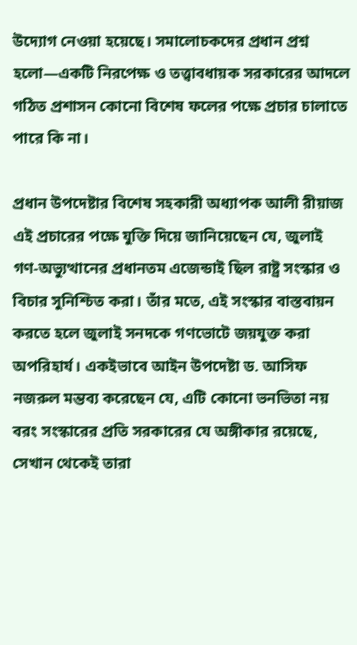উদ্যোগ নেওয়া হয়েছে। সমালোচকদের প্রধান প্রশ্ন হলো—একটি নিরপেক্ষ ও তত্ত্বাবধায়ক সরকারের আদলে গঠিত প্রশাসন কোনো বিশেষ ফলের পক্ষে প্রচার চালাতে পারে কি না।

প্রধান উপদেষ্টার বিশেষ সহকারী অধ্যাপক আলী রীয়াজ এই প্রচারের পক্ষে যুক্তি দিয়ে জানিয়েছেন যে, জুলাই গণ-অভ্যুত্থানের প্রধানতম এজেন্ডাই ছিল রাষ্ট্র সংস্কার ও বিচার সুনিশ্চিত করা। তাঁর মতে, এই সংস্কার বাস্তবায়ন করতে হলে জুলাই সনদকে গণভোটে জয়যুক্ত করা অপরিহার্য। একইভাবে আইন উপদেষ্টা ড. আসিফ নজরুল মন্তব্য করেছেন যে, এটি কোনো ভনভিতা নয় বরং সংস্কারের প্রতি সরকারের যে অঙ্গীকার রয়েছে, সেখান থেকেই তারা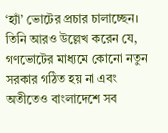‘হ্যাঁ’ ভোটের প্রচার চালাচ্ছেন। তিনি আরও উল্লেখ করেন যে, গণভোটের মাধ্যমে কোনো নতুন সরকার গঠিত হয় না এবং অতীতেও বাংলাদেশে সব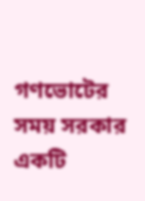গণভোটের সময় সরকার একটি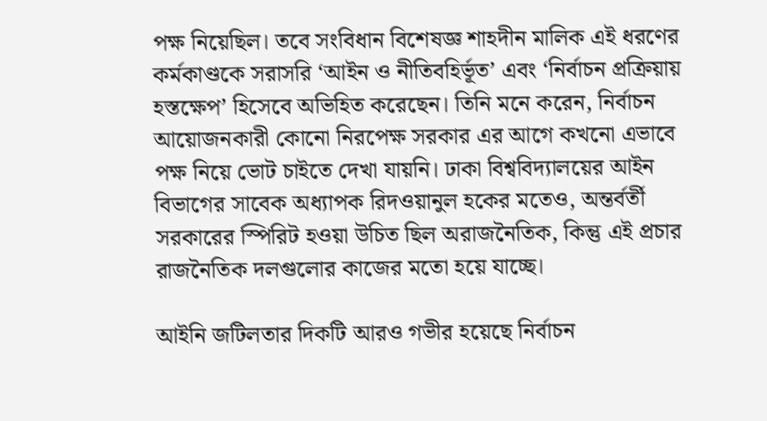পক্ষ নিয়েছিল। তবে সংবিধান বিশেষজ্ঞ শাহদীন মালিক এই ধরণের কর্মকাণ্ডকে সরাসরি ‘আইন ও নীতিবহির্ভূত’ এবং ‘নির্বাচন প্রক্রিয়ায় হস্তক্ষেপ’ হিসেবে অভিহিত করেছেন। তিনি মনে করেন, নির্বাচন আয়োজনকারী কোনো নিরপেক্ষ সরকার এর আগে কখনো এভাবে পক্ষ নিয়ে ভোট চাইতে দেখা যায়নি। ঢাকা বিশ্ববিদ্যালয়ের আইন বিভাগের সাবেক অধ্যাপক রিদওয়ানুল হকের মতেও, অন্তর্বর্তী সরকারের স্পিরিট হওয়া উচিত ছিল অরাজনৈতিক, কিন্তু এই প্রচার রাজনৈতিক দলগুলোর কাজের মতো হয়ে যাচ্ছে।

আইনি জটিলতার দিকটি আরও গভীর হয়েছে নির্বাচন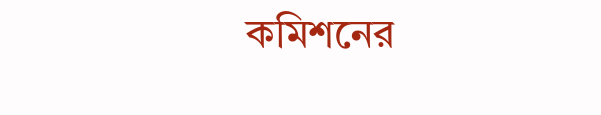কমিশনের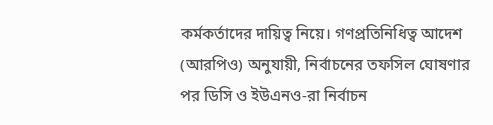কর্মকর্তাদের দায়িত্ব নিয়ে। গণপ্রতিনিধিত্ব আদেশ (আরপিও) অনুযায়ী, নির্বাচনের তফসিল ঘোষণার পর ডিসি ও ইউএনও-রা নির্বাচন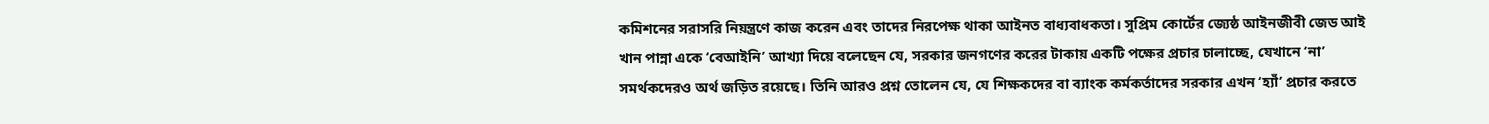কমিশনের সরাসরি নিয়ন্ত্রণে কাজ করেন এবং তাদের নিরপেক্ষ থাকা আইনত বাধ্যবাধকতা। সুপ্রিম কোর্টের জ্যেষ্ঠ আইনজীবী জেড আই খান পান্না একে ‘বেআইনি’ আখ্যা দিয়ে বলেছেন যে, সরকার জনগণের করের টাকায় একটি পক্ষের প্রচার চালাচ্ছে, যেখানে ‘না’ সমর্থকদেরও অর্থ জড়িত রয়েছে। তিনি আরও প্রশ্ন তোলেন যে, যে শিক্ষকদের বা ব্যাংক কর্মকর্তাদের সরকার এখন ‘হ্যাঁ’ প্রচার করতে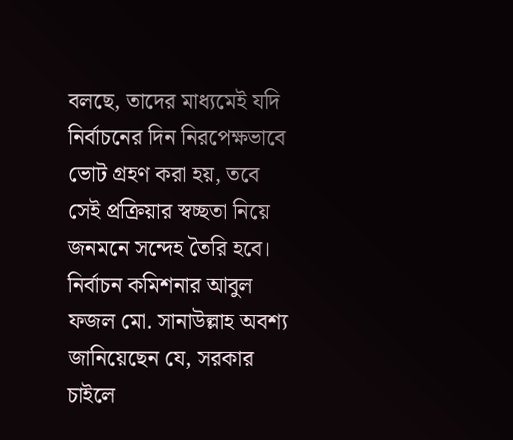বলছে, তাদের মাধ্যমেই যদি নির্বাচনের দিন নিরপেক্ষভাবে ভোট গ্রহণ করা হয়, তবে সেই প্রক্রিয়ার স্বচ্ছতা নিয়ে জনমনে সন্দেহ তৈরি হবে। নির্বাচন কমিশনার আবুল ফজল মো. সানাউল্লাহ অবশ্য জানিয়েছেন যে, সরকার চাইলে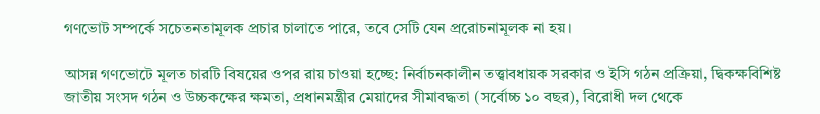গণভোট সম্পর্কে সচেতনতামূলক প্রচার চালাতে পারে, তবে সেটি যেন প্ররোচনামূলক না হয়।

আসন্ন গণভোটে মূলত চারটি বিষয়ের ওপর রায় চাওয়া হচ্ছে: নির্বাচনকালীন তত্ত্বাবধায়ক সরকার ও ইসি গঠন প্রক্রিয়া, দ্বিকক্ষবিশিষ্ট জাতীয় সংসদ গঠন ও উচ্চকক্ষের ক্ষমতা, প্রধানমন্ত্রীর মেয়াদের সীমাবদ্ধতা (সর্বোচ্চ ১০ বছর), বিরোধী দল থেকে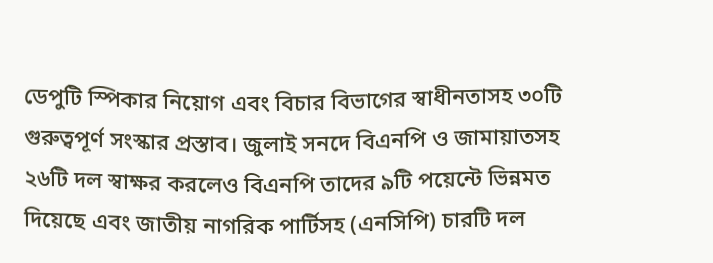ডেপুটি স্পিকার নিয়োগ এবং বিচার বিভাগের স্বাধীনতাসহ ৩০টি গুরুত্বপূর্ণ সংস্কার প্রস্তাব। জুলাই সনদে বিএনপি ও জামায়াতসহ ২৬টি দল স্বাক্ষর করলেও বিএনপি তাদের ৯টি পয়েন্টে ভিন্নমত দিয়েছে এবং জাতীয় নাগরিক পার্টিসহ (এনসিপি) চারটি দল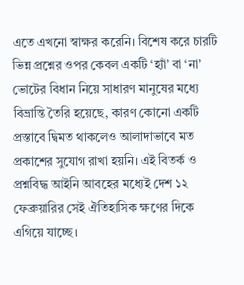এতে এখনো স্বাক্ষর করেনি। বিশেষ করে চারটি ভিন্ন প্রশ্নের ওপর কেবল একটি ‘হ্যাঁ’ বা ‘না’ ভোটের বিধান নিয়ে সাধারণ মানুষের মধ্যে বিভ্রান্তি তৈরি হয়েছে, কারণ কোনো একটি প্রস্তাবে দ্বিমত থাকলেও আলাদাভাবে মত প্রকাশের সুযোগ রাখা হয়নি। এই বিতর্ক ও প্রশ্নবিদ্ধ আইনি আবহের মধ্যেই দেশ ১২ ফেব্রুয়ারির সেই ঐতিহাসিক ক্ষণের দিকে এগিয়ে যাচ্ছে।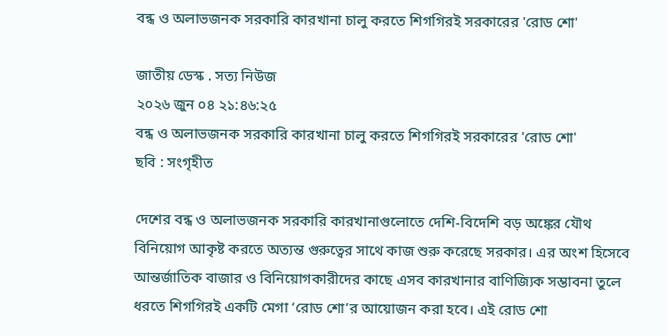বন্ধ ও অলাভজনক সরকারি কারখানা চালু করতে শিগগিরই সরকারের 'রোড শো'

জাতীয় ডেস্ক . সত্য নিউজ
২০২৬ জুন ০৪ ২১:৪৬:২৫
বন্ধ ও অলাভজনক সরকারি কারখানা চালু করতে শিগগিরই সরকারের 'রোড শো'
ছবি : সংগৃহীত

দেশের বন্ধ ও অলাভজনক সরকারি কারখানাগুলোতে দেশি-বিদেশি বড় অঙ্কের যৌথ বিনিয়োগ আকৃষ্ট করতে অত্যন্ত গুরুত্বের সাথে কাজ শুরু করেছে সরকার। এর অংশ হিসেবে আন্তর্জাতিক বাজার ও বিনিয়োগকারীদের কাছে এসব কারখানার বাণিজ্যিক সম্ভাবনা তুলে ধরতে শিগগিরই একটি মেগা ‘রোড শো’র আয়োজন করা হবে। এই রোড শো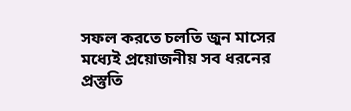সফল করতে চলতি জুন মাসের মধ্যেই প্রয়োজনীয় সব ধরনের প্রস্তুতি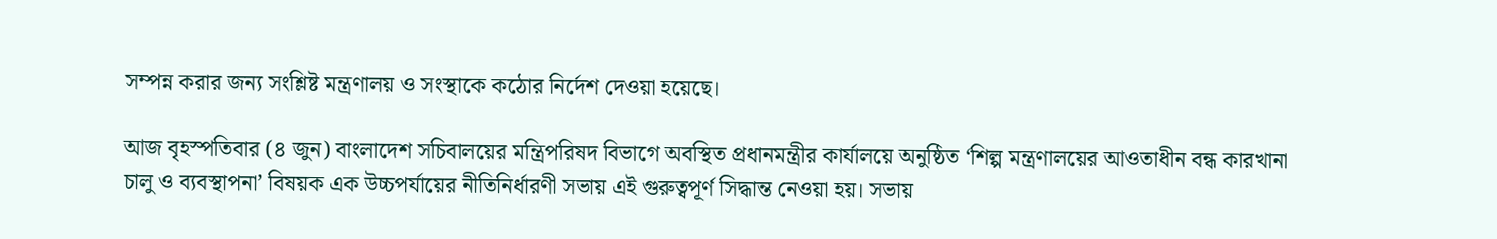সম্পন্ন করার জন্য সংশ্লিষ্ট মন্ত্রণালয় ও সংস্থাকে কঠোর নির্দেশ দেওয়া হয়েছে।

আজ বৃহস্পতিবার (৪ জুন) বাংলাদেশ সচিবালয়ের মন্ত্রিপরিষদ বিভাগে অবস্থিত প্রধানমন্ত্রীর কার্যালয়ে অনুষ্ঠিত ‘শিল্প মন্ত্রণালয়ের আওতাধীন বন্ধ কারখানা চালু ও ব্যবস্থাপনা’ বিষয়ক এক উচ্চপর্যায়ের নীতিনির্ধারণী সভায় এই গুরুত্বপূর্ণ সিদ্ধান্ত নেওয়া হয়। সভায়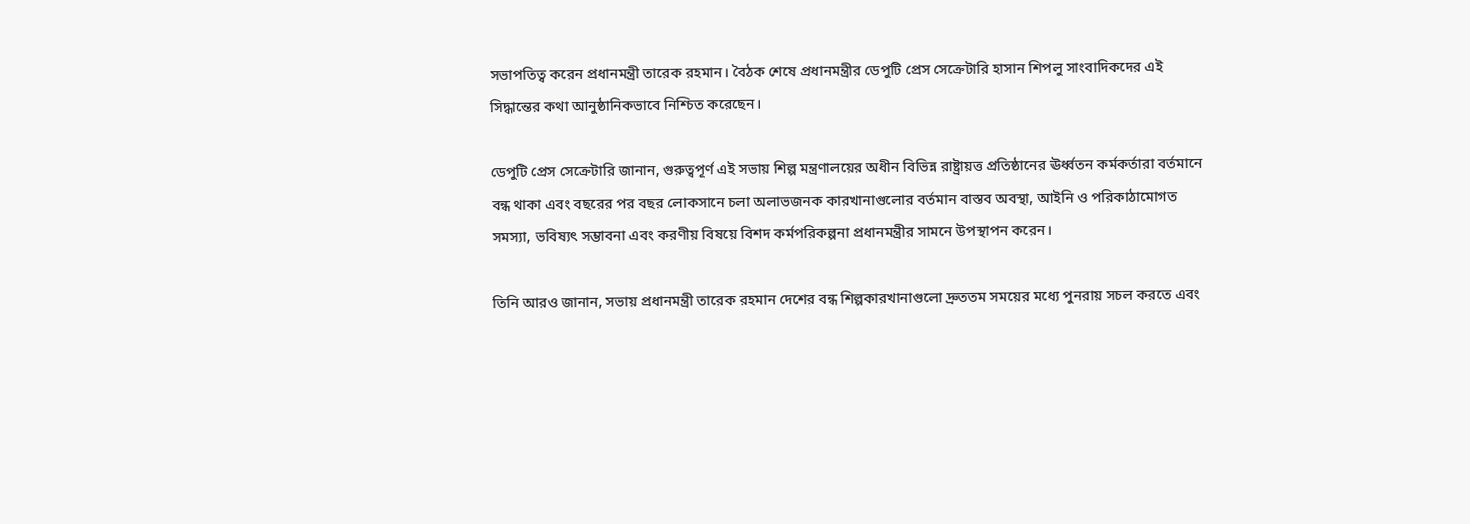সভাপতিত্ব করেন প্রধানমন্ত্রী তারেক রহমান। বৈঠক শেষে প্রধানমন্ত্রীর ডেপুটি প্রেস সেক্রেটারি হাসান শিপলু সাংবাদিকদের এই সিদ্ধান্তের কথা আনুষ্ঠানিকভাবে নিশ্চিত করেছেন।

ডেপুটি প্রেস সেক্রেটারি জানান, গুরুত্বপূর্ণ এই সভায় শিল্প মন্ত্রণালয়ের অধীন বিভিন্ন রাষ্ট্রায়ত্ত প্রতিষ্ঠানের ঊর্ধ্বতন কর্মকর্তারা বর্তমানে বন্ধ থাকা এবং বছরের পর বছর লোকসানে চলা অলাভজনক কারখানাগুলোর বর্তমান বাস্তব অবস্থা, আইনি ও পরিকাঠামোগত সমস্যা, ভবিষ্যৎ সম্ভাবনা এবং করণীয় বিষয়ে বিশদ কর্মপরিকল্পনা প্রধানমন্ত্রীর সামনে উপস্থাপন করেন।

তিনি আরও জানান, সভায় প্রধানমন্ত্রী তারেক রহমান দেশের বন্ধ শিল্পকারখানাগুলো দ্রুততম সময়ের মধ্যে পুনরায় সচল করতে এবং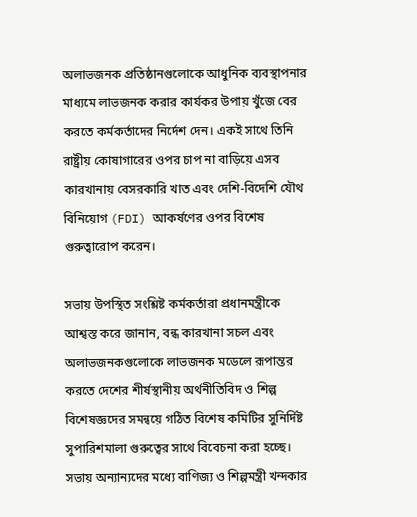অলাভজনক প্রতিষ্ঠানগুলোকে আধুনিক ব্যবস্থাপনার মাধ্যমে লাভজনক করার কার্যকর উপায় খুঁজে বের করতে কর্মকর্তাদের নির্দেশ দেন। একই সাথে তিনি রাষ্ট্রীয় কোষাগারের ওপর চাপ না বাড়িয়ে এসব কারখানায় বেসরকারি খাত এবং দেশি-বিদেশি যৌথ বিনিয়োগ (FDI) আকর্ষণের ওপর বিশেষ গুরুত্বারোপ করেন।

সভায় উপস্থিত সংশ্লিষ্ট কর্মকর্তারা প্রধানমন্ত্রীকে আশ্বস্ত করে জানান, বন্ধ কারখানা সচল এবং অলাভজনকগুলোকে লাভজনক মডেলে রূপান্তর করতে দেশের শীর্ষস্থানীয় অর্থনীতিবিদ ও শিল্প বিশেষজ্ঞদের সমন্বয়ে গঠিত বিশেষ কমিটির সুনির্দিষ্ট সুপারিশমালা গুরুত্বের সাথে বিবেচনা করা হচ্ছে। সভায় অন্যান্যদের মধ্যে বাণিজ্য ও শিল্পমন্ত্রী খন্দকার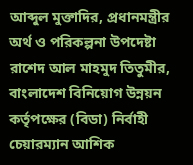আব্দুল মুক্তাদির, প্রধানমন্ত্রীর অর্থ ও পরিকল্পনা উপদেষ্টা রাশেদ আল মাহমুদ তিতুমীর, বাংলাদেশ বিনিয়োগ উন্নয়ন কর্তৃপক্ষের (বিডা) নির্বাহী চেয়ারম্যান আশিক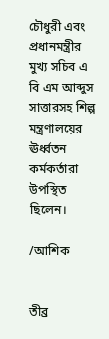চৌধুরী এবং প্রধানমন্ত্রীর মুখ্য সচিব এ বি এম আব্দুস সাত্তারসহ শিল্প মন্ত্রণালয়ের ঊর্ধ্বতন কর্মকর্তারা উপস্থিত ছিলেন।

/আশিক


তীব্র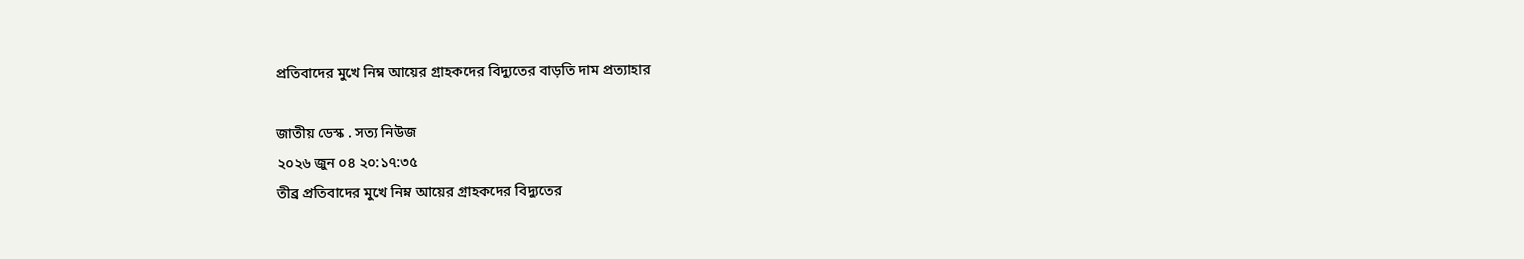প্রতিবাদের মুখে নিম্ন আয়ের গ্রাহকদের বিদ্যুতের বাড়তি দাম প্রত্যাহার

জাতীয় ডেস্ক . সত্য নিউজ
২০২৬ জুন ০৪ ২০:১৭:৩৫
তীব্র প্রতিবাদের মুখে নিম্ন আয়ের গ্রাহকদের বিদ্যুতের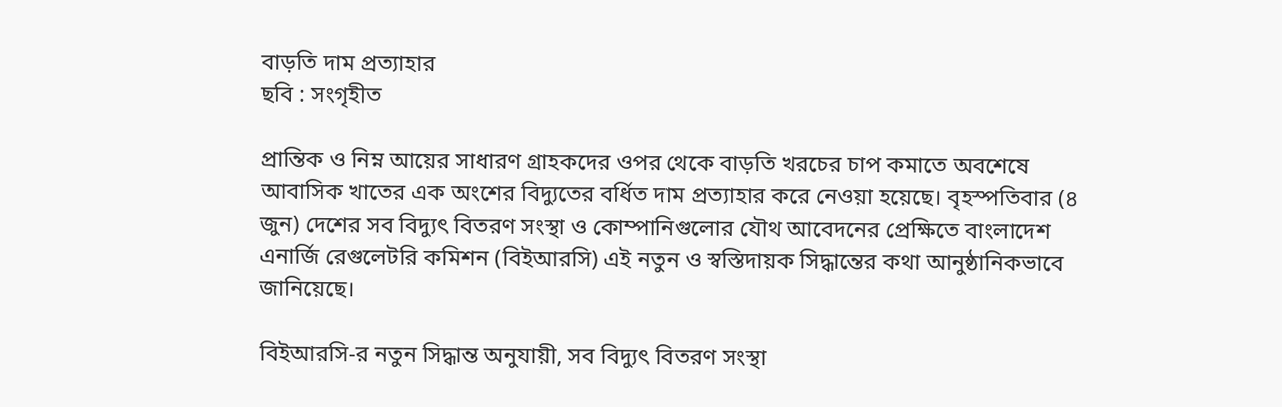বাড়তি দাম প্রত্যাহার
ছবি : সংগৃহীত

প্রান্তিক ও নিম্ন আয়ের সাধারণ গ্রাহকদের ওপর থেকে বাড়তি খরচের চাপ কমাতে অবশেষে আবাসিক খাতের এক অংশের বিদ্যুতের বর্ধিত দাম প্রত্যাহার করে নেওয়া হয়েছে। বৃহস্পতিবার (৪ জুন) দেশের সব বিদ্যুৎ বিতরণ সংস্থা ও কোম্পানিগুলোর যৌথ আবেদনের প্রেক্ষিতে বাংলাদেশ এনার্জি রেগুলেটরি কমিশন (বিইআরসি) এই নতুন ও স্বস্তিদায়ক সিদ্ধান্তের কথা আনুষ্ঠানিকভাবে জানিয়েছে।

বিইআরসি-র নতুন সিদ্ধান্ত অনুযায়ী, সব বিদ্যুৎ বিতরণ সংস্থা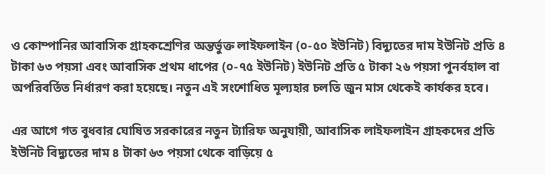ও কোম্পানির আবাসিক গ্রাহকশ্রেণির অন্তর্ভুক্ত লাইফলাইন (০-৫০ ইউনিট) বিদ্যুতের দাম ইউনিট প্রতি ৪ টাকা ৬৩ পয়সা এবং আবাসিক প্রথম ধাপের (০-৭৫ ইউনিট) ইউনিট প্রতি ৫ টাকা ২৬ পয়সা পুনর্বহাল বা অপরিবর্তিত নির্ধারণ করা হয়েছে। নতুন এই সংশোধিত মূল্যহার চলতি জুন মাস থেকেই কার্যকর হবে।

এর আগে গত বুধবার ঘোষিত সরকারের নতুন ট্যারিফ অনুযায়ী, আবাসিক লাইফলাইন গ্রাহকদের প্রতি ইউনিট বিদ্যুতের দাম ৪ টাকা ৬৩ পয়সা থেকে বাড়িয়ে ৫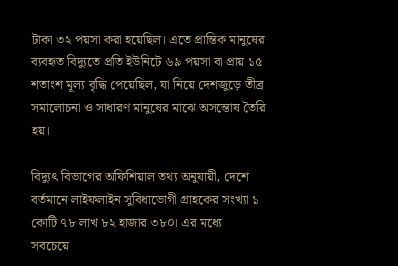টাকা ৩২ পয়সা করা হয়েছিল। এতে প্রান্তিক মানুষের ব্যবহৃত বিদ্যুতে প্রতি ইউনিটে ৬৯ পয়সা বা প্রায় ১৫ শতাংশ মূল্য বৃদ্ধি পেয়েছিল, যা নিয়ে দেশজুড়ে তীব্র সমালোচনা ও সাধারণ মানুষের মাঝে অসন্তোষ তৈরি হয়।

বিদ্যুৎ বিভাগের অফিশিয়াল তথ্য অনুযায়ী, দেশে বর্তমানে লাইফলাইন সুবিধাভোগী গ্রাহকের সংখ্যা ১ কোটি ৭৮ লাখ ৮২ হাজার ৩৮০। এর মধ্যে সবচেয়ে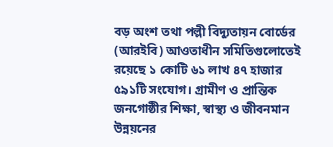বড় অংশ তথা পল্লী বিদ্যুতায়ন বোর্ডের (আরইবি) আওতাধীন সমিতিগুলোতেই রয়েছে ১ কোটি ৬১ লাখ ৪৭ হাজার ৫৯১টি সংযোগ। গ্রামীণ ও প্রান্তিক জনগোষ্ঠীর শিক্ষা, স্বাস্থ্য ও জীবনমান উন্নয়নের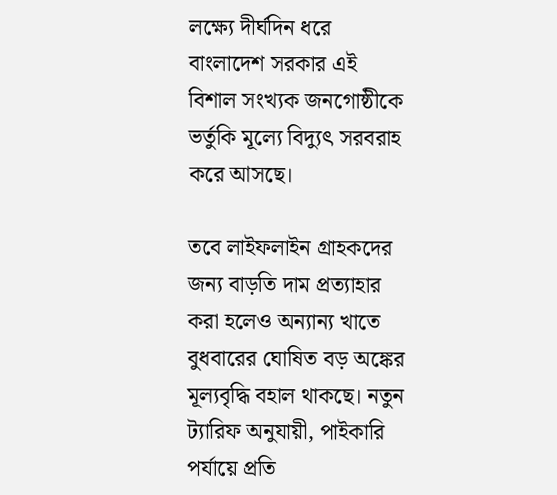লক্ষ্যে দীর্ঘদিন ধরে বাংলাদেশ সরকার এই বিশাল সংখ্যক জনগোষ্ঠীকে ভর্তুকি মূল্যে বিদ্যুৎ সরবরাহ করে আসছে।

তবে লাইফলাইন গ্রাহকদের জন্য বাড়তি দাম প্রত্যাহার করা হলেও অন্যান্য খাতে বুধবারের ঘোষিত বড় অঙ্কের মূল্যবৃদ্ধি বহাল থাকছে। নতুন ট্যারিফ অনুযায়ী, পাইকারি পর্যায়ে প্রতি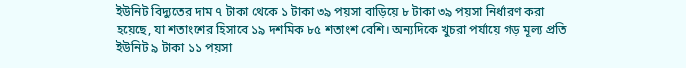ইউনিট বিদ্যুতের দাম ৭ টাকা থেকে ১ টাকা ৩৯ পয়সা বাড়িয়ে ৮ টাকা ৩৯ পয়সা নির্ধারণ করা হয়েছে, যা শতাংশের হিসাবে ১৯ দশমিক ৮৫ শতাংশ বেশি। অন্যদিকে খুচরা পর্যায়ে গড় মূল্য প্রতি ইউনিট ৯ টাকা ১১ পয়সা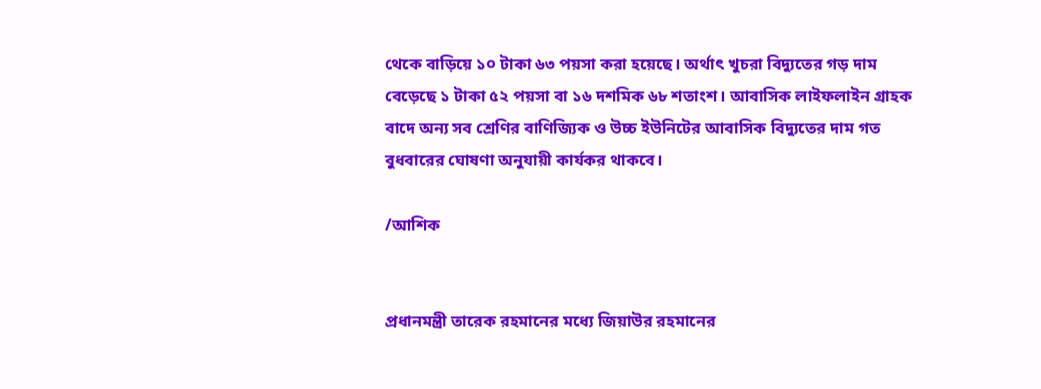থেকে বাড়িয়ে ১০ টাকা ৬৩ পয়সা করা হয়েছে। অর্থাৎ খুচরা বিদ্যুতের গড় দাম বেড়েছে ১ টাকা ৫২ পয়সা বা ১৬ দশমিক ৬৮ শতাংশ। আবাসিক লাইফলাইন গ্রাহক বাদে অন্য সব শ্রেণির বাণিজ্যিক ও উচ্চ ইউনিটের আবাসিক বিদ্যুতের দাম গত বুধবারের ঘোষণা অনুযায়ী কার্যকর থাকবে।

/আশিক


প্রধানমন্ত্রী তারেক রহমানের মধ্যে জিয়াউর রহমানের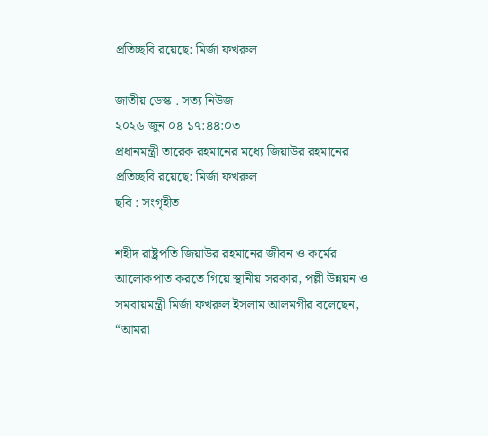প্রতিচ্ছবি রয়েছে: মির্জা ফখরুল

জাতীয় ডেস্ক . সত্য নিউজ
২০২৬ জুন ০৪ ১৭:৪৪:০৩
প্রধানমন্ত্রী তারেক রহমানের মধ্যে জিয়াউর রহমানের প্রতিচ্ছবি রয়েছে: মির্জা ফখরুল
ছবি : সংগৃহীত

শহীদ রাষ্ট্রপতি জিয়াউর রহমানের জীবন ও কর্মের আলোকপাত করতে গিয়ে স্থানীয় সরকার, পল্লী উন্নয়ন ও সমবায়মন্ত্রী মির্জা ফখরুল ইসলাম আলমগীর বলেছেন, “আমরা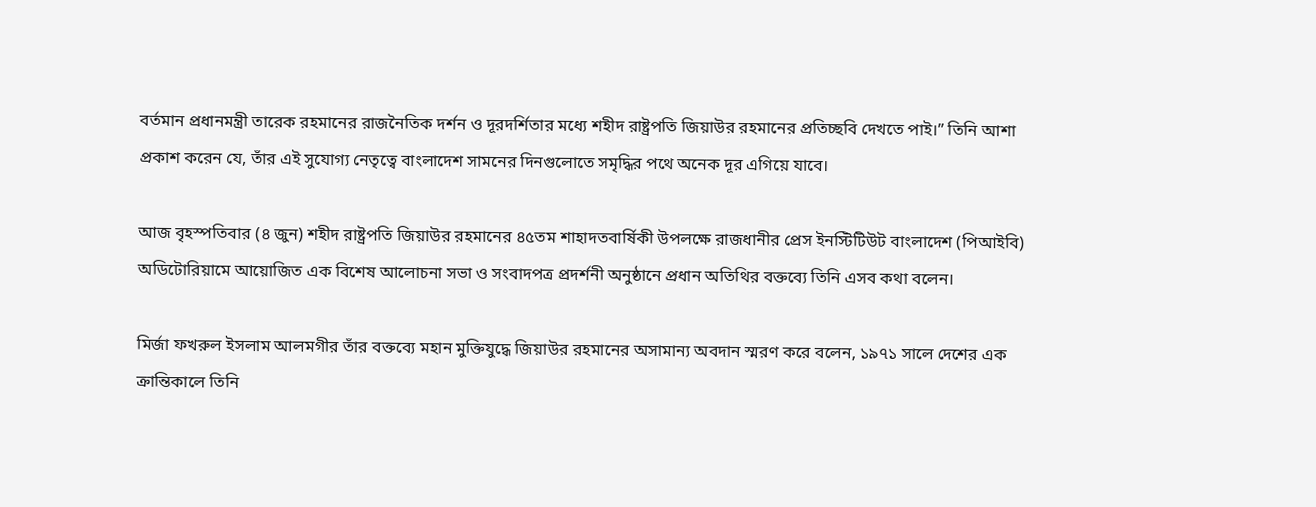বর্তমান প্রধানমন্ত্রী তারেক রহমানের রাজনৈতিক দর্শন ও দূরদর্শিতার মধ্যে শহীদ রাষ্ট্রপতি জিয়াউর রহমানের প্রতিচ্ছবি দেখতে পাই।” তিনি আশা প্রকাশ করেন যে, তাঁর এই সুযোগ্য নেতৃত্বে বাংলাদেশ সামনের দিনগুলোতে সমৃদ্ধির পথে অনেক দূর এগিয়ে যাবে।

আজ বৃহস্পতিবার (৪ জুন) শহীদ রাষ্ট্রপতি জিয়াউর রহমানের ৪৫তম শাহাদতবার্ষিকী উপলক্ষে রাজধানীর প্রেস ইনস্টিটিউট বাংলাদেশ (পিআইবি) অডিটোরিয়ামে আয়োজিত এক বিশেষ আলোচনা সভা ও সংবাদপত্র প্রদর্শনী অনুষ্ঠানে প্রধান অতিথির বক্তব্যে তিনি এসব কথা বলেন।

মির্জা ফখরুল ইসলাম আলমগীর তাঁর বক্তব্যে মহান মুক্তিযুদ্ধে জিয়াউর রহমানের অসামান্য অবদান স্মরণ করে বলেন, ১৯৭১ সালে দেশের এক ক্রান্তিকালে তিনি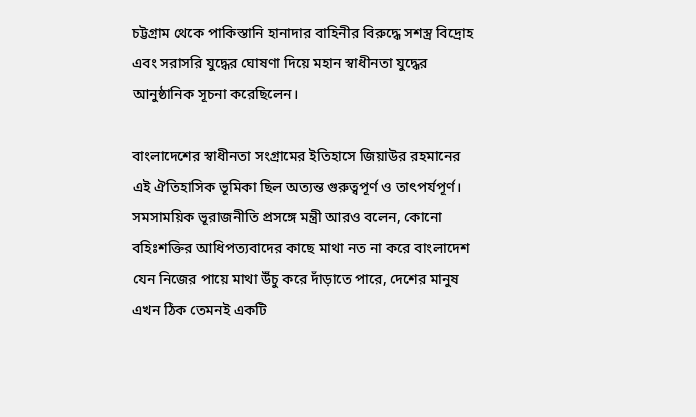চট্টগ্রাম থেকে পাকিস্তানি হানাদার বাহিনীর বিরুদ্ধে সশস্ত্র বিদ্রোহ এবং সরাসরি যুদ্ধের ঘোষণা দিয়ে মহান স্বাধীনতা যুদ্ধের আনুষ্ঠানিক সূচনা করেছিলেন।

বাংলাদেশের স্বাধীনতা সংগ্রামের ইতিহাসে জিয়াউর রহমানের এই ঐতিহাসিক ভূমিকা ছিল অত্যন্ত গুরুত্বপূর্ণ ও তাৎপর্যপূর্ণ। সমসাময়িক ভূরাজনীতি প্রসঙ্গে মন্ত্রী আরও বলেন, কোনো বহিঃশক্তির আধিপত্যবাদের কাছে মাথা নত না করে বাংলাদেশ যেন নিজের পায়ে মাথা উঁচু করে দাঁড়াতে পারে, দেশের মানুষ এখন ঠিক তেমনই একটি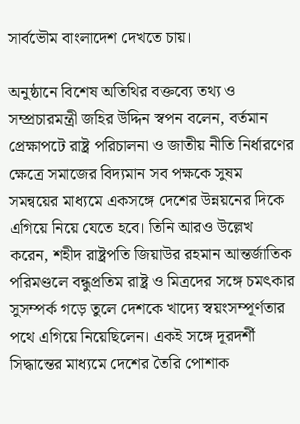সার্বভৌম বাংলাদেশ দেখতে চায়।

অনুষ্ঠানে বিশেষ অতিথির বক্তব্যে তথ্য ও সম্প্রচারমন্ত্রী জহির উদ্দিন স্বপন বলেন, বর্তমান প্রেক্ষাপটে রাষ্ট্র পরিচালনা ও জাতীয় নীতি নির্ধারণের ক্ষেত্রে সমাজের বিদ্যমান সব পক্ষকে সুষম সমন্বয়ের মাধ্যমে একসঙ্গে দেশের উন্নয়নের দিকে এগিয়ে নিয়ে যেতে হবে। তিনি আরও উল্লেখ করেন, শহীদ রাষ্ট্রপতি জিয়াউর রহমান আন্তর্জাতিক পরিমণ্ডলে বন্ধুপ্রতিম রাষ্ট্র ও মিত্রদের সঙ্গে চমৎকার সুসম্পর্ক গড়ে তুলে দেশকে খাদ্যে স্বয়ংসম্পূর্ণতার পথে এগিয়ে নিয়েছিলেন। একই সঙ্গে দূরদর্শী সিদ্ধান্তের মাধ্যমে দেশের তৈরি পোশাক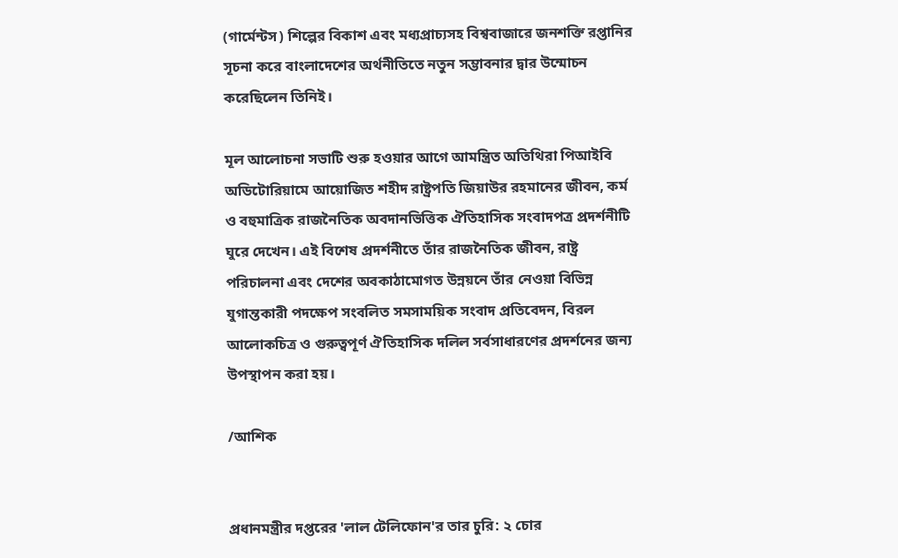(গার্মেন্টস) শিল্পের বিকাশ এবং মধ্যপ্রাচ্যসহ বিশ্ববাজারে জনশক্তি রপ্তানির সূচনা করে বাংলাদেশের অর্থনীতিতে নতুন সম্ভাবনার দ্বার উন্মোচন করেছিলেন তিনিই।

মূল আলোচনা সভাটি শুরু হওয়ার আগে আমন্ত্রিত অতিথিরা পিআইবি অডিটোরিয়ামে আয়োজিত শহীদ রাষ্ট্রপতি জিয়াউর রহমানের জীবন, কর্ম ও বহুমাত্রিক রাজনৈতিক অবদানভিত্তিক ঐতিহাসিক সংবাদপত্র প্রদর্শনীটি ঘুরে দেখেন। এই বিশেষ প্রদর্শনীতে তাঁর রাজনৈতিক জীবন, রাষ্ট্র পরিচালনা এবং দেশের অবকাঠামোগত উন্নয়নে তাঁর নেওয়া বিভিন্ন যুগান্তকারী পদক্ষেপ সংবলিত সমসাময়িক সংবাদ প্রতিবেদন, বিরল আলোকচিত্র ও গুরুত্বপূর্ণ ঐতিহাসিক দলিল সর্বসাধারণের প্রদর্শনের জন্য উপস্থাপন করা হয়।

/আশিক


প্রধানমন্ত্রীর দপ্তরের 'লাল টেলিফোন'র তার চুরি: ২ চোর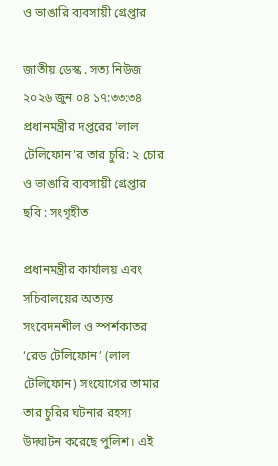ও ভাঙারি ব্যবসায়ী গ্রেপ্তার

জাতীয় ডেস্ক . সত্য নিউজ
২০২৬ জুন ০৪ ১৭:৩৩:৩৪
প্রধানমন্ত্রীর দপ্তরের 'লাল টেলিফোন'র তার চুরি: ২ চোর ও ভাঙারি ব্যবসায়ী গ্রেপ্তার
ছবি : সংগৃহীত

প্রধানমন্ত্রীর কার্যালয় এবং সচিবালয়ের অত্যন্ত সংবেদনশীল ও স্পর্শকাতর ‘রেড টেলিফোন’ (লাল টেলিফোন) সংযোগের তামার তার চুরির ঘটনার রহস্য উদ্ঘাটন করেছে পুলিশ। এই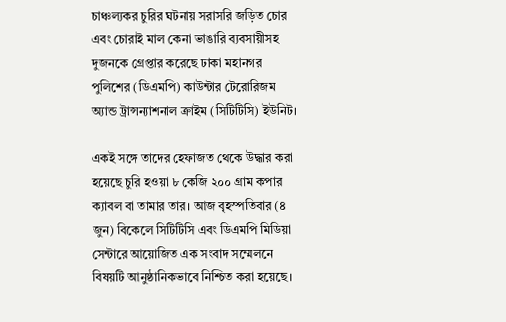চাঞ্চল্যকর চুরির ঘটনায় সরাসরি জড়িত চোর এবং চোরাই মাল কেনা ভাঙারি ব্যবসায়ীসহ দুজনকে গ্রেপ্তার করেছে ঢাকা মহানগর পুলিশের (ডিএমপি) কাউন্টার টেরোরিজম অ্যান্ড ট্রান্সন্যাশনাল ক্রাইম (সিটিটিসি) ইউনিট।

একই সঙ্গে তাদের হেফাজত থেকে উদ্ধার করা হয়েছে চুরি হওয়া ৮ কেজি ২০০ গ্রাম কপার ক্যাবল বা তামার তার। আজ বৃহস্পতিবার (৪ জুন) বিকেলে সিটিটিসি এবং ডিএমপি মিডিয়া সেন্টারে আয়োজিত এক সংবাদ সম্মেলনে বিষয়টি আনুষ্ঠানিকভাবে নিশ্চিত করা হয়েছে।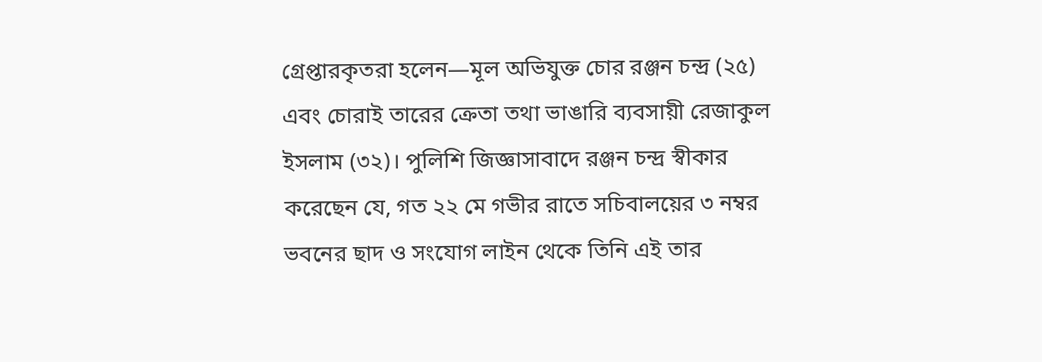গ্রেপ্তারকৃতরা হলেন—মূল অভিযুক্ত চোর রঞ্জন চন্দ্র (২৫) এবং চোরাই তারের ক্রেতা তথা ভাঙারি ব্যবসায়ী রেজাকুল ইসলাম (৩২)। পুলিশি জিজ্ঞাসাবাদে রঞ্জন চন্দ্র স্বীকার করেছেন যে, গত ২২ মে গভীর রাতে সচিবালয়ের ৩ নম্বর ভবনের ছাদ ও সংযোগ লাইন থেকে তিনি এই তার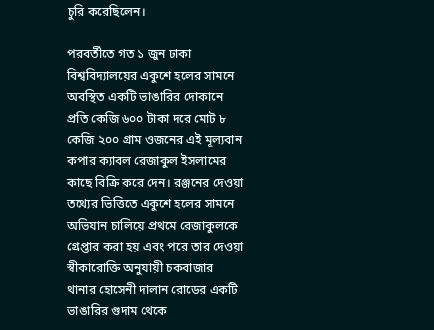চুরি করেছিলেন।

পরবর্তীতে গত ১ জুন ঢাকা বিশ্ববিদ্যালয়ের একুশে হলের সামনে অবস্থিত একটি ভাঙারির দোকানে প্রতি কেজি ৬০০ টাকা দরে মোট ৮ কেজি ২০০ গ্রাম ওজনের এই মূল্যবান কপার ক্যাবল রেজাকুল ইসলামের কাছে বিক্রি করে দেন। রঞ্জনের দেওয়া তথ্যের ভিত্তিতে একুশে হলের সামনে অভিযান চালিয়ে প্রথমে রেজাকুলকে গ্রেপ্তার করা হয় এবং পরে তার দেওয়া স্বীকারোক্তি অনুযায়ী চকবাজার থানার হোসেনী দালান রোডের একটি ভাঙারির গুদাম থেকে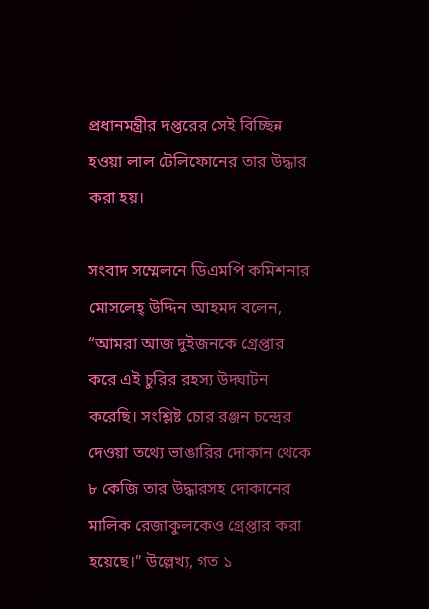প্রধানমন্ত্রীর দপ্তরের সেই বিচ্ছিন্ন হওয়া লাল টেলিফোনের তার উদ্ধার করা হয়।

সংবাদ সম্মেলনে ডিএমপি কমিশনার মোসলেহ্ উদ্দিন আহমদ বলেন, “আমরা আজ দুইজনকে গ্রেপ্তার করে এই চুরির রহস্য উদ্ঘাটন করেছি। সংশ্লিষ্ট চোর রঞ্জন চন্দ্রের দেওয়া তথ্যে ভাঙারির দোকান থেকে ৮ কেজি তার উদ্ধারসহ দোকানের মালিক রেজাকুলকেও গ্রেপ্তার করা হয়েছে।” উল্লেখ্য, গত ১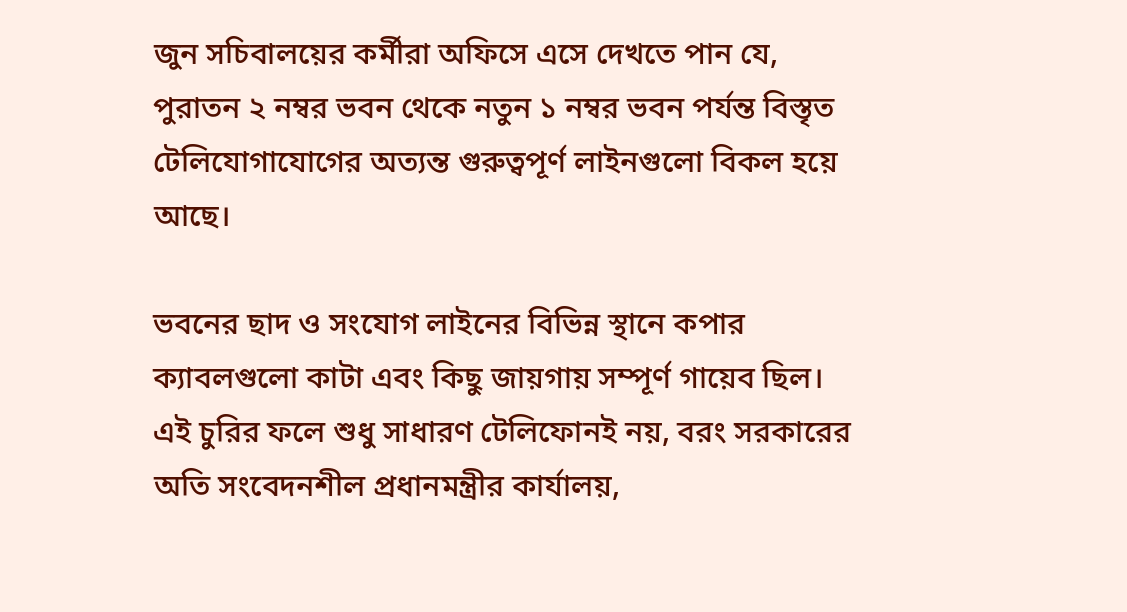জুন সচিবালয়ের কর্মীরা অফিসে এসে দেখতে পান যে, পুরাতন ২ নম্বর ভবন থেকে নতুন ১ নম্বর ভবন পর্যন্ত বিস্তৃত টেলিযোগাযোগের অত্যন্ত গুরুত্বপূর্ণ লাইনগুলো বিকল হয়ে আছে।

ভবনের ছাদ ও সংযোগ লাইনের বিভিন্ন স্থানে কপার ক্যাবলগুলো কাটা এবং কিছু জায়গায় সম্পূর্ণ গায়েব ছিল। এই চুরির ফলে শুধু সাধারণ টেলিফোনই নয়, বরং সরকারের অতি সংবেদনশীল প্রধানমন্ত্রীর কার্যালয়,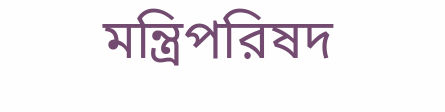মন্ত্রিপরিষদ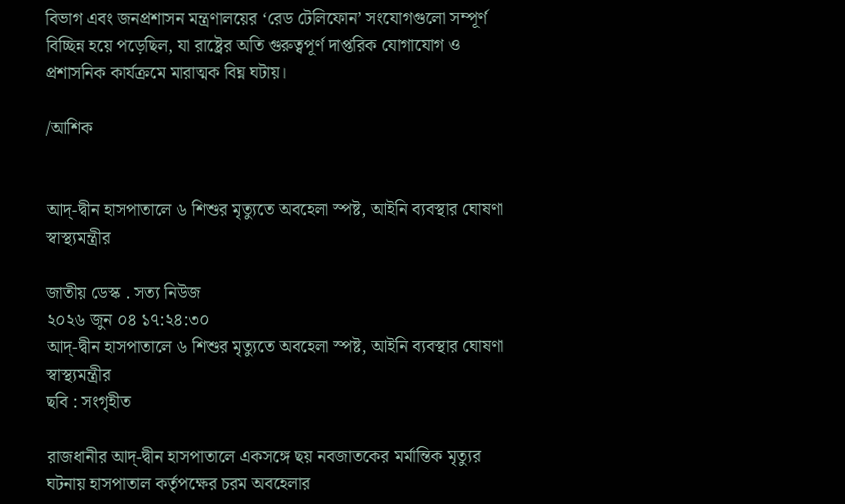বিভাগ এবং জনপ্রশাসন মন্ত্রণালয়ের ‘রেড টেলিফোন’ সংযোগগুলো সম্পূর্ণ বিচ্ছিন্ন হয়ে পড়েছিল, যা রাষ্ট্রের অতি গুরুত্বপূর্ণ দাপ্তরিক যোগাযোগ ও প্রশাসনিক কার্যক্রমে মারাত্মক বিঘ্ন ঘটায়।

/আশিক


আদ্-দ্বীন হাসপাতালে ৬ শিশুর মৃত্যুতে অবহেলা স্পষ্ট, আইনি ব্যবস্থার ঘোষণা স্বাস্থ্যমন্ত্রীর

জাতীয় ডেস্ক . সত্য নিউজ
২০২৬ জুন ০৪ ১৭:২৪:৩০
আদ্-দ্বীন হাসপাতালে ৬ শিশুর মৃত্যুতে অবহেলা স্পষ্ট, আইনি ব্যবস্থার ঘোষণা স্বাস্থ্যমন্ত্রীর
ছবি : সংগৃহীত

রাজধানীর আদ্-দ্বীন হাসপাতালে একসঙ্গে ছয় নবজাতকের মর্মান্তিক মৃত্যুর ঘটনায় হাসপাতাল কর্তৃপক্ষের চরম অবহেলার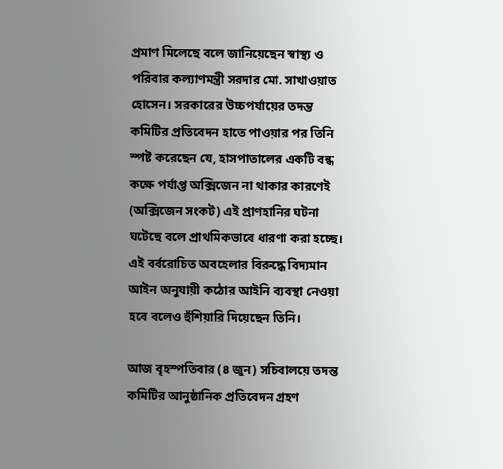প্রমাণ মিলেছে বলে জানিয়েছেন স্বাস্থ্য ও পরিবার কল্যাণমন্ত্রী সরদার মো. সাখাওয়াত হোসেন। সরকারের উচ্চপর্যায়ের তদন্ত কমিটির প্রতিবেদন হাতে পাওয়ার পর তিনি স্পষ্ট করেছেন যে, হাসপাতালের একটি বন্ধ কক্ষে পর্যাপ্ত অক্সিজেন না থাকার কারণেই (অক্সিজেন সংকট) এই প্রাণহানির ঘটনা ঘটেছে বলে প্রাথমিকভাবে ধারণা করা হচ্ছে। এই বর্বরোচিত অবহেলার বিরুদ্ধে বিদ্যমান আইন অনুযায়ী কঠোর আইনি ব্যবস্থা নেওয়া হবে বলেও হুঁশিয়ারি দিয়েছেন তিনি।

আজ বৃহস্পতিবার (৪ জুন) সচিবালয়ে তদন্ত কমিটির আনুষ্ঠানিক প্রতিবেদন গ্রহণ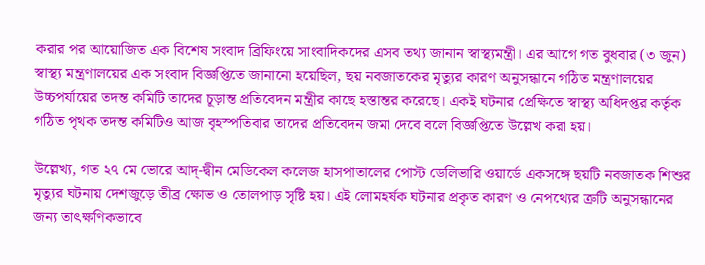করার পর আয়োজিত এক বিশেষ সংবাদ ব্রিফিংয়ে সাংবাদিকদের এসব তথ্য জানান স্বাস্থ্যমন্ত্রী। এর আগে গত বুধবার (৩ জুন) স্বাস্থ্য মন্ত্রণালয়ের এক সংবাদ বিজ্ঞপ্তিতে জানানো হয়েছিল, ছয় নবজাতকের মৃত্যুর কারণ অনুসন্ধানে গঠিত মন্ত্রণালয়ের উচ্চপর্যায়ের তদন্ত কমিটি তাদের চূড়ান্ত প্রতিবেদন মন্ত্রীর কাছে হস্তান্তর করেছে। একই ঘটনার প্রেক্ষিতে স্বাস্থ্য অধিদপ্তর কর্তৃক গঠিত পৃথক তদন্ত কমিটিও আজ বৃহস্পতিবার তাদের প্রতিবেদন জমা দেবে বলে বিজ্ঞপ্তিতে উল্লেখ করা হয়।

উল্লেখ্য, গত ২৭ মে ভোরে আদ্-দ্বীন মেডিকেল কলেজ হাসপাতালের পোস্ট ডেলিভারি ওয়ার্ডে একসঙ্গে ছয়টি নবজাতক শিশুর মৃত্যুর ঘটনায় দেশজুড়ে তীব্র ক্ষোভ ও তোলপাড় সৃষ্টি হয়। এই লোমহর্ষক ঘটনার প্রকৃত কারণ ও নেপথ্যের ত্রুটি অনুসন্ধানের জন্য তাৎক্ষণিকভাবে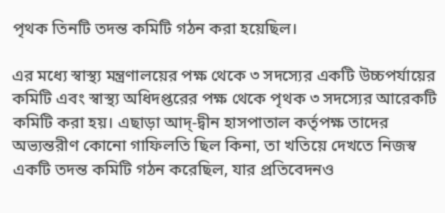পৃথক তিনটি তদন্ত কমিটি গঠন করা হয়েছিল।

এর মধ্যে স্বাস্থ্য মন্ত্রণালয়ের পক্ষ থেকে ৩ সদস্যের একটি উচ্চপর্যায়ের কমিটি এবং স্বাস্থ্য অধিদপ্তরের পক্ষ থেকে পৃথক ৩ সদস্যের আরেকটি কমিটি করা হয়। এছাড়া আদ্-দ্বীন হাসপাতাল কর্তৃপক্ষ তাদের অভ্যন্তরীণ কোনো গাফিলতি ছিল কিনা, তা খতিয়ে দেখতে নিজস্ব একটি তদন্ত কমিটি গঠন করেছিল, যার প্রতিবেদনও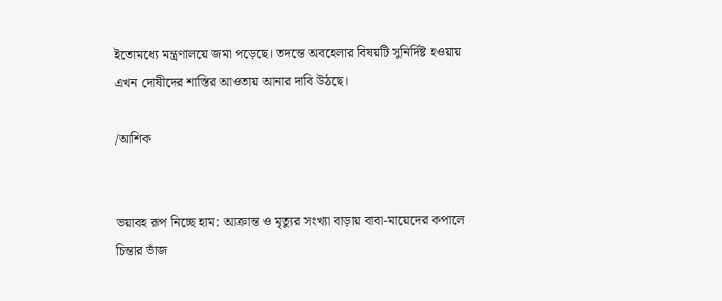ইতোমধ্যে মন্ত্রণালয়ে জমা পড়েছে। তদন্তে অবহেলার বিষয়টি সুনির্দিষ্ট হওয়ায় এখন দোষীদের শাস্তির আওতায় আনার দাবি উঠছে।

/আশিক


ভয়াবহ রূপ নিচ্ছে হাম: আক্রান্ত ও মৃত্যুর সংখ্যা বাড়ায় বাবা-মায়েদের কপালে চিন্তার ভাঁজ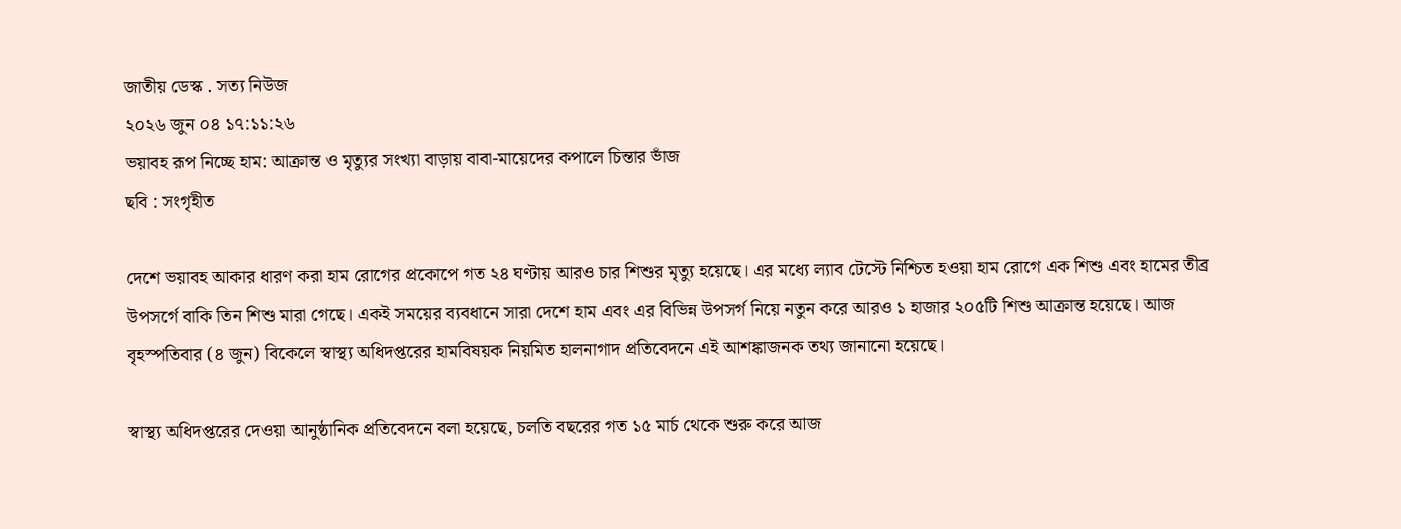জাতীয় ডেস্ক . সত্য নিউজ
২০২৬ জুন ০৪ ১৭:১১:২৬
ভয়াবহ রূপ নিচ্ছে হাম: আক্রান্ত ও মৃত্যুর সংখ্যা বাড়ায় বাবা-মায়েদের কপালে চিন্তার ভাঁজ
ছবি : সংগৃহীত

দেশে ভয়াবহ আকার ধারণ করা হাম রোগের প্রকোপে গত ২৪ ঘণ্টায় আরও চার শিশুর মৃত্যু হয়েছে। এর মধ্যে ল্যাব টেস্টে নিশ্চিত হওয়া হাম রোগে এক শিশু এবং হামের তীব্র উপসর্গে বাকি তিন শিশু মারা গেছে। একই সময়ের ব্যবধানে সারা দেশে হাম এবং এর বিভিন্ন উপসর্গ নিয়ে নতুন করে আরও ১ হাজার ২০৫টি শিশু আক্রান্ত হয়েছে। আজ বৃহস্পতিবার (৪ জুন) বিকেলে স্বাস্থ্য অধিদপ্তরের হামবিষয়ক নিয়মিত হালনাগাদ প্রতিবেদনে এই আশঙ্কাজনক তথ্য জানানো হয়েছে।

স্বাস্থ্য অধিদপ্তরের দেওয়া আনুষ্ঠানিক প্রতিবেদনে বলা হয়েছে, চলতি বছরের গত ১৫ মার্চ থেকে শুরু করে আজ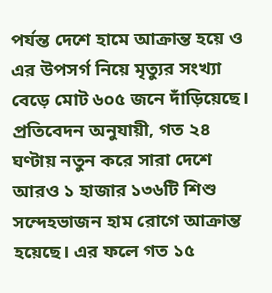পর্যন্ত দেশে হামে আক্রান্ত হয়ে ও এর উপসর্গ নিয়ে মৃত্যুর সংখ্যা বেড়ে মোট ৬০৫ জনে দাঁড়িয়েছে। প্রতিবেদন অনুযায়ী, গত ২৪ ঘণ্টায় নতুন করে সারা দেশে আরও ১ হাজার ১৩৬টি শিশু সন্দেহভাজন হাম রোগে আক্রান্ত হয়েছে। এর ফলে গত ১৫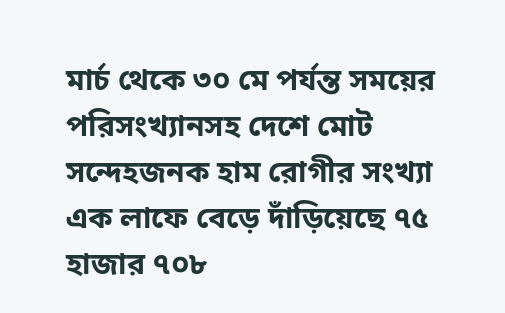মার্চ থেকে ৩০ মে পর্যন্ত সময়ের পরিসংখ্যানসহ দেশে মোট সন্দেহজনক হাম রোগীর সংখ্যা এক লাফে বেড়ে দাঁড়িয়েছে ৭৫ হাজার ৭০৮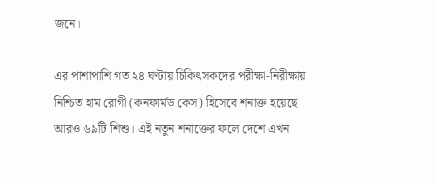জনে।

এর পাশাপাশি গত ২৪ ঘণ্টায় চিকিৎসকদের পরীক্ষা-নিরীক্ষায় নিশ্চিত হাম রোগী (কনফার্মড কেস) হিসেবে শনাক্ত হয়েছে আরও ৬৯টি শিশু। এই নতুন শনাক্তের ফলে দেশে এখন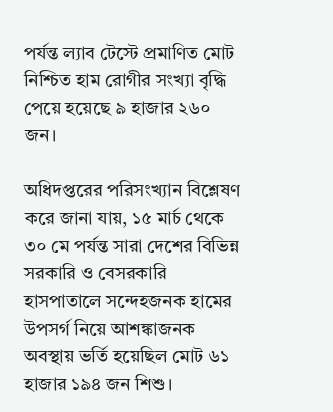পর্যন্ত ল্যাব টেস্টে প্রমাণিত মোট নিশ্চিত হাম রোগীর সংখ্যা বৃদ্ধি পেয়ে হয়েছে ৯ হাজার ২৬০ জন।

অধিদপ্তরের পরিসংখ্যান বিশ্লেষণ করে জানা যায়, ১৫ মার্চ থেকে ৩০ মে পর্যন্ত সারা দেশের বিভিন্ন সরকারি ও বেসরকারি হাসপাতালে সন্দেহজনক হামের উপসর্গ নিয়ে আশঙ্কাজনক অবস্থায় ভর্তি হয়েছিল মোট ৬১ হাজার ১৯৪ জন শিশু।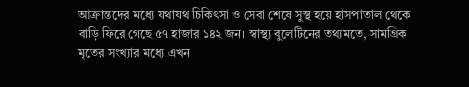আক্রান্তদের মধ্যে যথাযথ চিকিৎসা ও সেবা শেষে সুস্থ হয়ে হাসপাতাল থেকে বাড়ি ফিরে গেছে ৫৭ হাজার ১৪২ জন। স্বাস্থ্য বুলেটিনের তথ্যমতে, সামগ্রিক মৃতের সংখ্যার মধ্যে এখন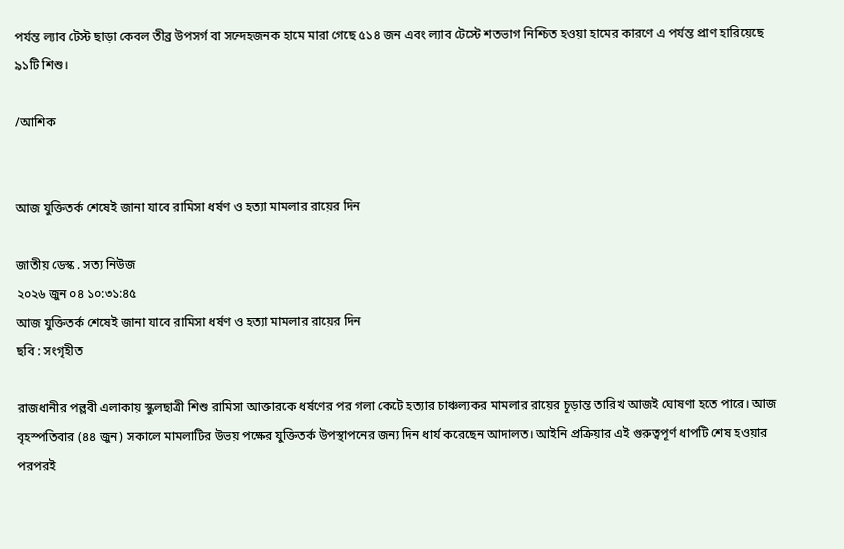পর্যন্ত ল্যাব টেস্ট ছাড়া কেবল তীব্র উপসর্গ বা সন্দেহজনক হামে মারা গেছে ৫১৪ জন এবং ল্যাব টেস্টে শতভাগ নিশ্চিত হওয়া হামের কারণে এ পর্যন্ত প্রাণ হারিয়েছে ৯১টি শিশু।

/আশিক


আজ যুক্তিতর্ক শেষেই জানা যাবে রামিসা ধর্ষণ ও হত্যা মামলার রায়ের দিন

জাতীয় ডেস্ক . সত্য নিউজ
২০২৬ জুন ০৪ ১০:৩১:৪৫
আজ যুক্তিতর্ক শেষেই জানা যাবে রামিসা ধর্ষণ ও হত্যা মামলার রায়ের দিন
ছবি : সংগৃহীত

রাজধানীর পল্লবী এলাকায় স্কুলছাত্রী শিশু রামিসা আক্তারকে ধর্ষণের পর গলা কেটে হত্যার চাঞ্চল্যকর মামলার রায়ের চূড়ান্ত তারিখ আজই ঘোষণা হতে পারে। আজ বৃহস্পতিবার (৪৪ জুন) সকালে মামলাটির উভয় পক্ষের যুক্তিতর্ক উপস্থাপনের জন্য দিন ধার্য করেছেন আদালত। আইনি প্রক্রিয়ার এই গুরুত্বপূর্ণ ধাপটি শেষ হওয়ার পরপরই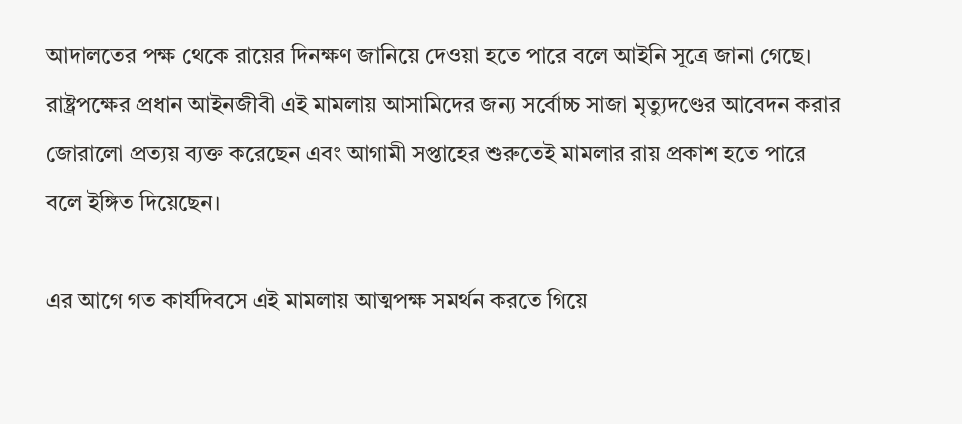আদালতের পক্ষ থেকে রায়ের দিনক্ষণ জানিয়ে দেওয়া হতে পারে বলে আইনি সূত্রে জানা গেছে। রাষ্ট্রপক্ষের প্রধান আইনজীবী এই মামলায় আসামিদের জন্য সর্বোচ্চ সাজা মৃত্যুদণ্ডের আবেদন করার জোরালো প্রত্যয় ব্যক্ত করেছেন এবং আগামী সপ্তাহের শুরুতেই মামলার রায় প্রকাশ হতে পারে বলে ইঙ্গিত দিয়েছেন।

এর আগে গত কার্যদিবসে এই মামলায় আত্মপক্ষ সমর্থন করতে গিয়ে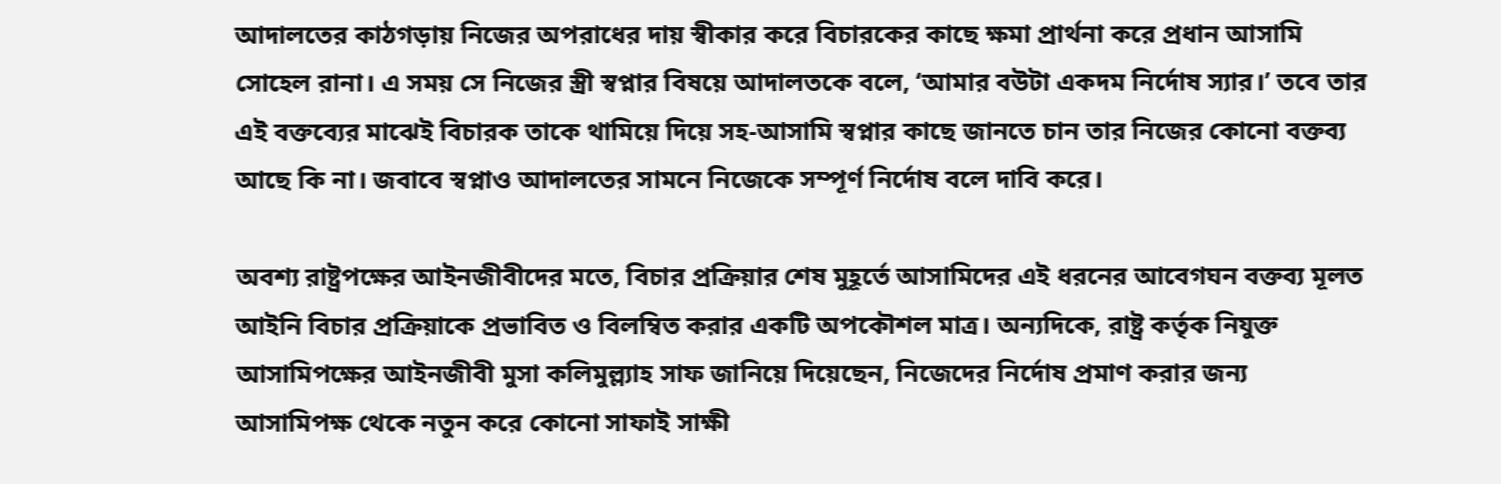আদালতের কাঠগড়ায় নিজের অপরাধের দায় স্বীকার করে বিচারকের কাছে ক্ষমা প্রার্থনা করে প্রধান আসামি সোহেল রানা। এ সময় সে নিজের স্ত্রী স্বপ্নার বিষয়ে আদালতকে বলে, ‘আমার বউটা একদম নির্দোষ স্যার।’ তবে তার এই বক্তব্যের মাঝেই বিচারক তাকে থামিয়ে দিয়ে সহ-আসামি স্বপ্নার কাছে জানতে চান তার নিজের কোনো বক্তব্য আছে কি না। জবাবে স্বপ্নাও আদালতের সামনে নিজেকে সম্পূর্ণ নির্দোষ বলে দাবি করে।

অবশ্য রাষ্ট্রপক্ষের আইনজীবীদের মতে, বিচার প্রক্রিয়ার শেষ মুহূর্তে আসামিদের এই ধরনের আবেগঘন বক্তব্য মূলত আইনি বিচার প্রক্রিয়াকে প্রভাবিত ও বিলম্বিত করার একটি অপকৌশল মাত্র। অন্যদিকে, রাষ্ট্র কর্তৃক নিযুক্ত আসামিপক্ষের আইনজীবী মুসা কলিমুল্ল্যাহ সাফ জানিয়ে দিয়েছেন, নিজেদের নির্দোষ প্রমাণ করার জন্য আসামিপক্ষ থেকে নতুন করে কোনো সাফাই সাক্ষী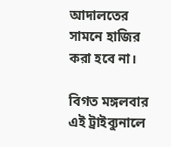আদালতের সামনে হাজির করা হবে না।

বিগত মঙ্গলবার এই ট্রাইব্যুনালে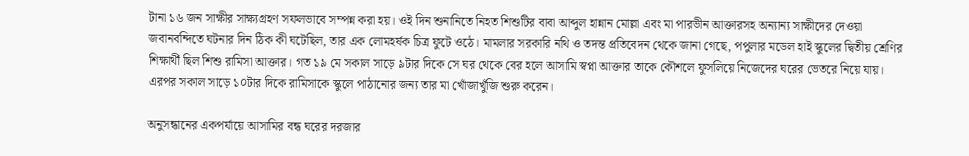টানা ১৬ জন সাক্ষীর সাক্ষ্যগ্রহণ সফলভাবে সম্পন্ন করা হয়। ওই দিন শুনানিতে নিহত শিশুটির বাবা আব্দুল হান্নান মোল্লা এবং মা পারভীন আক্তারসহ অন্যান্য সাক্ষীদের দেওয়া জবানবন্দিতে ঘটনার দিন ঠিক কী ঘটেছিল, তার এক লোমহর্ষক চিত্র ফুটে ওঠে। মামলার সরকারি নথি ও তদন্ত প্রতিবেদন থেকে জানা গেছে, পপুলার মডেল হাই স্কুলের দ্বিতীয় শ্রেণির শিক্ষার্থী ছিল শিশু রামিসা আক্তার। গত ১৯ মে সকাল সাড়ে ৯টার দিকে সে ঘর থেকে বের হলে আসামি স্বপ্না আক্তার তাকে কৌশলে ফুসলিয়ে নিজেদের ঘরের ভেতরে নিয়ে যায়। এরপর সকাল সাড়ে ১০টার দিকে রামিসাকে স্কুলে পাঠানোর জন্য তার মা খোঁজাখুঁজি শুরু করেন।

অনুসন্ধানের একপর্যায়ে আসামির বন্ধ ঘরের দরজার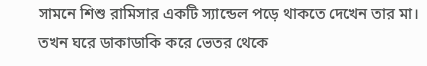সামনে শিশু রামিসার একটি স্যান্ডেল পড়ে থাকতে দেখেন তার মা। তখন ঘরে ডাকাডাকি করে ভেতর থেকে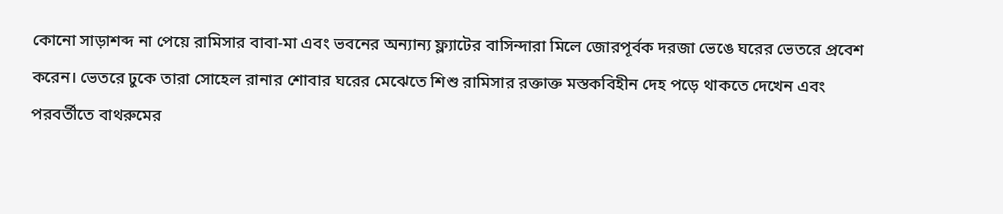কোনো সাড়াশব্দ না পেয়ে রামিসার বাবা-মা এবং ভবনের অন্যান্য ফ্ল্যাটের বাসিন্দারা মিলে জোরপূর্বক দরজা ভেঙে ঘরের ভেতরে প্রবেশ করেন। ভেতরে ঢুকে তারা সোহেল রানার শোবার ঘরের মেঝেতে শিশু রামিসার রক্তাক্ত মস্তকবিহীন দেহ পড়ে থাকতে দেখেন এবং পরবর্তীতে বাথরুমের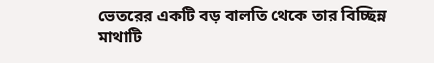ভেতরের একটি বড় বালতি থেকে তার বিচ্ছিন্ন মাথাটি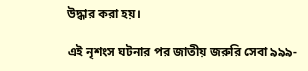উদ্ধার করা হয়।

এই নৃশংস ঘটনার পর জাতীয় জরুরি সেবা ৯৯৯-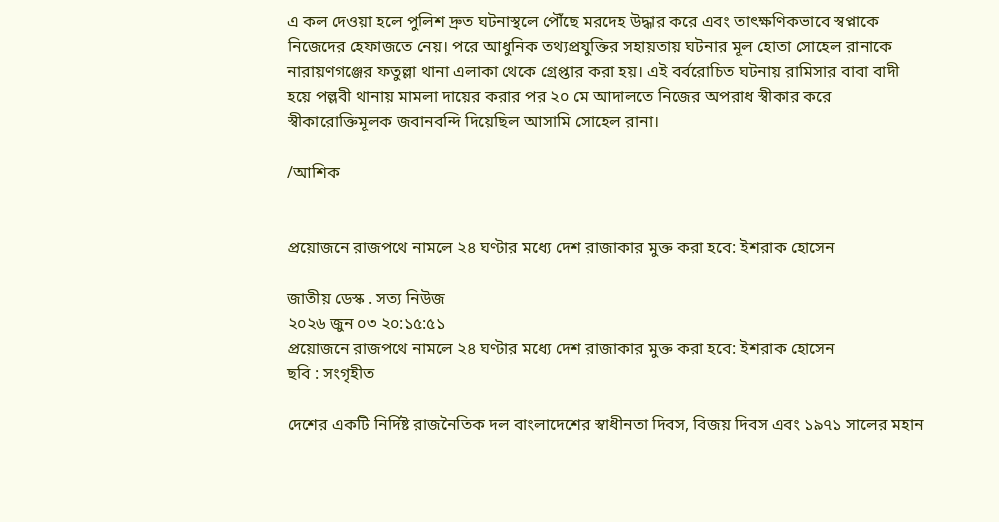এ কল দেওয়া হলে পুলিশ দ্রুত ঘটনাস্থলে পৌঁছে মরদেহ উদ্ধার করে এবং তাৎক্ষণিকভাবে স্বপ্নাকে নিজেদের হেফাজতে নেয়। পরে আধুনিক তথ্যপ্রযুক্তির সহায়তায় ঘটনার মূল হোতা সোহেল রানাকে নারায়ণগঞ্জের ফতুল্লা থানা এলাকা থেকে গ্রেপ্তার করা হয়। এই বর্বরোচিত ঘটনায় রামিসার বাবা বাদী হয়ে পল্লবী থানায় মামলা দায়ের করার পর ২০ মে আদালতে নিজের অপরাধ স্বীকার করে স্বীকারোক্তিমূলক জবানবন্দি দিয়েছিল আসামি সোহেল রানা।

/আশিক


প্রয়োজনে রাজপথে নামলে ২৪ ঘণ্টার মধ্যে দেশ রাজাকার মুক্ত করা হবে: ইশরাক হোসেন

জাতীয় ডেস্ক . সত্য নিউজ
২০২৬ জুন ০৩ ২০:১৫:৫১
প্রয়োজনে রাজপথে নামলে ২৪ ঘণ্টার মধ্যে দেশ রাজাকার মুক্ত করা হবে: ইশরাক হোসেন
ছবি : সংগৃহীত

দেশের একটি নির্দিষ্ট রাজনৈতিক দল বাংলাদেশের স্বাধীনতা দিবস, বিজয় দিবস এবং ১৯৭১ সালের মহান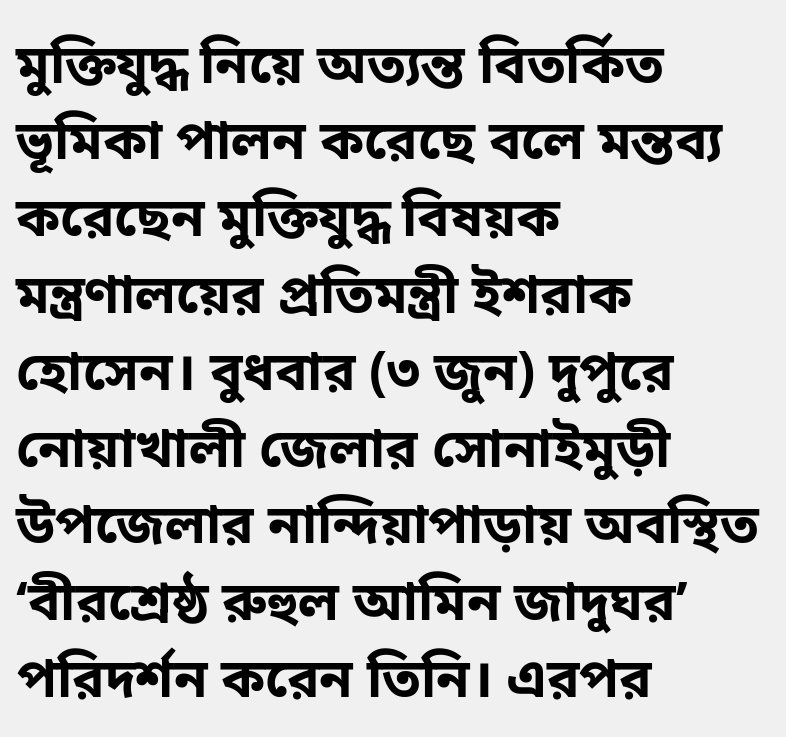মুক্তিযুদ্ধ নিয়ে অত্যন্ত বিতর্কিত ভূমিকা পালন করেছে বলে মন্তব্য করেছেন মুক্তিযুদ্ধ বিষয়ক মন্ত্রণালয়ের প্রতিমন্ত্রী ইশরাক হোসেন। বুধবার (৩ জুন) দুপুরে নোয়াখালী জেলার সোনাইমুড়ী উপজেলার নান্দিয়াপাড়ায় অবস্থিত ‘বীরশ্রেষ্ঠ রুহুল আমিন জাদুঘর’ পরিদর্শন করেন তিনি। এরপর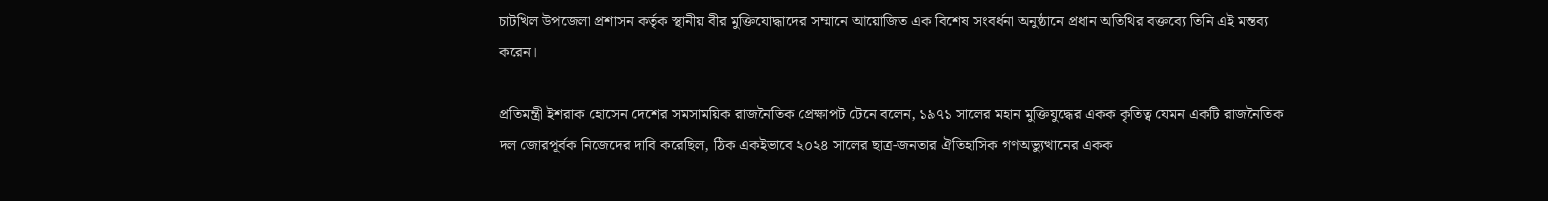চাটখিল উপজেলা প্রশাসন কর্তৃক স্থানীয় বীর মুক্তিযোদ্ধাদের সম্মানে আয়োজিত এক বিশেষ সংবর্ধনা অনুষ্ঠানে প্রধান অতিথির বক্তব্যে তিনি এই মন্তব্য করেন।

প্রতিমন্ত্রী ইশরাক হোসেন দেশের সমসাময়িক রাজনৈতিক প্রেক্ষাপট টেনে বলেন, ১৯৭১ সালের মহান মুক্তিযুদ্ধের একক কৃতিত্ব যেমন একটি রাজনৈতিক দল জোরপূর্বক নিজেদের দাবি করেছিল, ঠিক একইভাবে ২০২৪ সালের ছাত্র-জনতার ঐতিহাসিক গণঅভ্যুত্থানের একক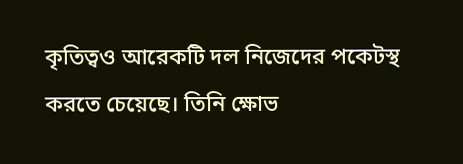কৃতিত্বও আরেকটি দল নিজেদের পকেটস্থ করতে চেয়েছে। তিনি ক্ষোভ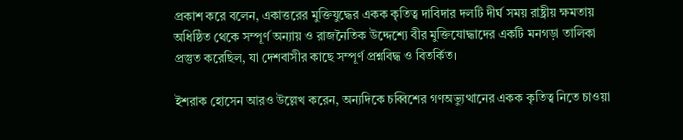প্রকাশ করে বলেন, একাত্তরের মুক্তিযুদ্ধের একক কৃতিত্ব দাবিদার দলটি দীর্ঘ সময় রাষ্ট্রীয় ক্ষমতায় অধিষ্ঠিত থেকে সম্পূর্ণ অন্যায় ও রাজনৈতিক উদ্দেশ্যে বীর মুক্তিযোদ্ধাদের একটি মনগড়া তালিকা প্রস্তুত করেছিল, যা দেশবাসীর কাছে সম্পূর্ণ প্রশ্নবিদ্ধ ও বিতর্কিত।

ইশরাক হোসেন আরও উল্লেখ করেন, অন্যদিকে চব্বিশের গণঅভ্যুত্থানের একক কৃতিত্ব নিতে চাওয়া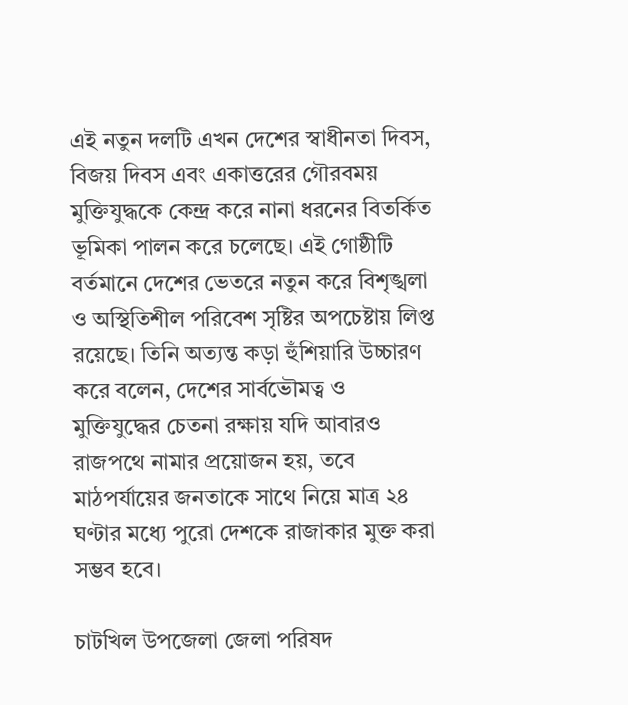এই নতুন দলটি এখন দেশের স্বাধীনতা দিবস, বিজয় দিবস এবং একাত্তরের গৌরবময় মুক্তিযুদ্ধকে কেন্দ্র করে নানা ধরনের বিতর্কিত ভূমিকা পালন করে চলেছে। এই গোষ্ঠীটি বর্তমানে দেশের ভেতরে নতুন করে বিশৃঙ্খলা ও অস্থিতিশীল পরিবেশ সৃষ্টির অপচেষ্টায় লিপ্ত রয়েছে। তিনি অত্যন্ত কড়া হুঁশিয়ারি উচ্চারণ করে বলেন, দেশের সার্বভৌমত্ব ও মুক্তিযুদ্ধের চেতনা রক্ষায় যদি আবারও রাজপথে নামার প্রয়োজন হয়, তবে মাঠপর্যায়ের জনতাকে সাথে নিয়ে মাত্র ২৪ ঘণ্টার মধ্যে পুরো দেশকে রাজাকার মুক্ত করা সম্ভব হবে।

চাটখিল উপজেলা জেলা পরিষদ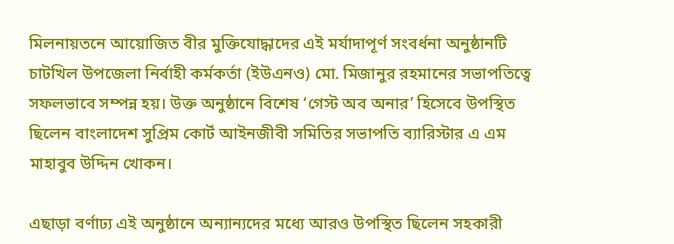মিলনায়তনে আয়োজিত বীর মুক্তিযোদ্ধাদের এই মর্যাদাপূর্ণ সংবর্ধনা অনুষ্ঠানটি চাটখিল উপজেলা নির্বাহী কর্মকর্তা (ইউএনও) মো. মিজানুর রহমানের সভাপতিত্বে সফলভাবে সম্পন্ন হয়। উক্ত অনুষ্ঠানে বিশেষ ‘গেস্ট অব অনার’ হিসেবে উপস্থিত ছিলেন বাংলাদেশ সুপ্রিম কোর্ট আইনজীবী সমিতির সভাপতি ব্যারিস্টার এ এম মাহাবুব উদ্দিন খোকন।

এছাড়া বর্ণাঢ্য এই অনুষ্ঠানে অন্যান্যদের মধ্যে আরও উপস্থিত ছিলেন সহকারী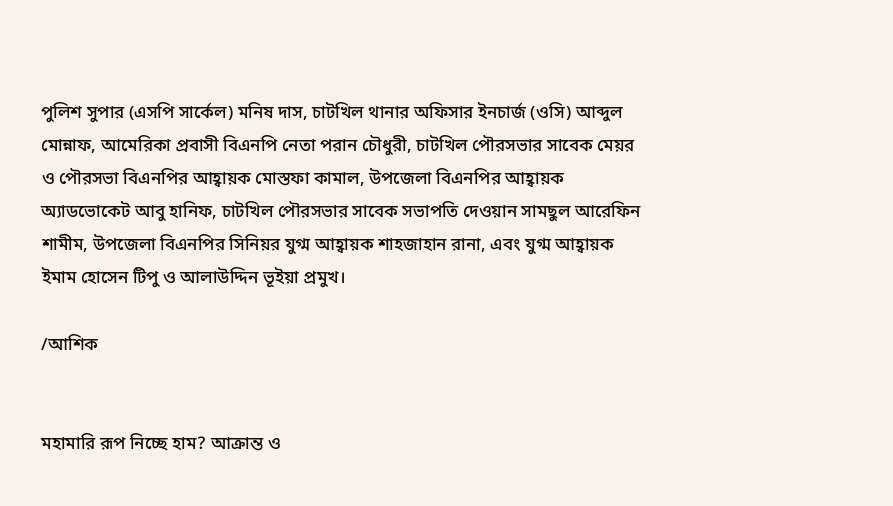পুলিশ সুপার (এসপি সার্কেল) মনিষ দাস, চাটখিল থানার অফিসার ইনচার্জ (ওসি) আব্দুল মোন্নাফ, আমেরিকা প্রবাসী বিএনপি নেতা পরান চৌধুরী, চাটখিল পৌরসভার সাবেক মেয়র ও পৌরসভা বিএনপির আহ্বায়ক মোস্তফা কামাল, উপজেলা বিএনপির আহ্বায়ক অ্যাডভোকেট আবু হানিফ, চাটখিল পৌরসভার সাবেক সভাপতি দেওয়ান সামছুল আরেফিন শামীম, উপজেলা বিএনপির সিনিয়র যুগ্ম আহ্বায়ক শাহজাহান রানা, এবং যুগ্ম আহ্বায়ক ইমাম হোসেন টিপু ও আলাউদ্দিন ভূইয়া প্রমুখ।

/আশিক


মহামারি রূপ নিচ্ছে হাম? আক্রান্ত ও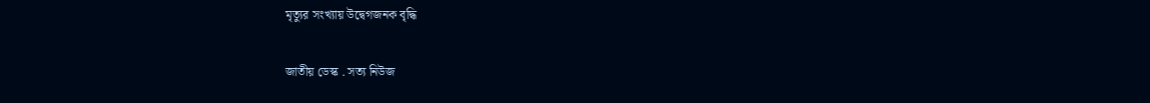মৃত্যুর সংখ্যায় উদ্বেগজনক বৃদ্ধি

জাতীয় ডেস্ক . সত্য নিউজ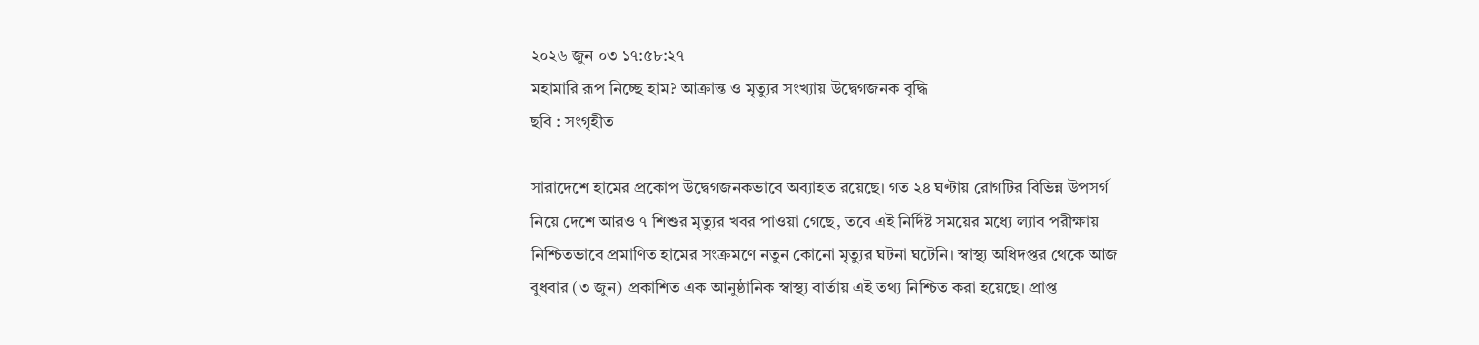২০২৬ জুন ০৩ ১৭:৫৮:২৭
মহামারি রূপ নিচ্ছে হাম? আক্রান্ত ও মৃত্যুর সংখ্যায় উদ্বেগজনক বৃদ্ধি
ছবি : সংগৃহীত

সারাদেশে হামের প্রকোপ উদ্বেগজনকভাবে অব্যাহত রয়েছে। গত ২৪ ঘণ্টায় রোগটির বিভিন্ন উপসর্গ নিয়ে দেশে আরও ৭ শিশুর মৃত্যুর খবর পাওয়া গেছে, তবে এই নির্দিষ্ট সময়ের মধ্যে ল্যাব পরীক্ষায় নিশ্চিতভাবে প্রমাণিত হামের সংক্রমণে নতুন কোনো মৃত্যুর ঘটনা ঘটেনি। স্বাস্থ্য অধিদপ্তর থেকে আজ বুধবার (৩ জুন) প্রকাশিত এক আনুষ্ঠানিক স্বাস্থ্য বার্তায় এই তথ্য নিশ্চিত করা হয়েছে। প্রাপ্ত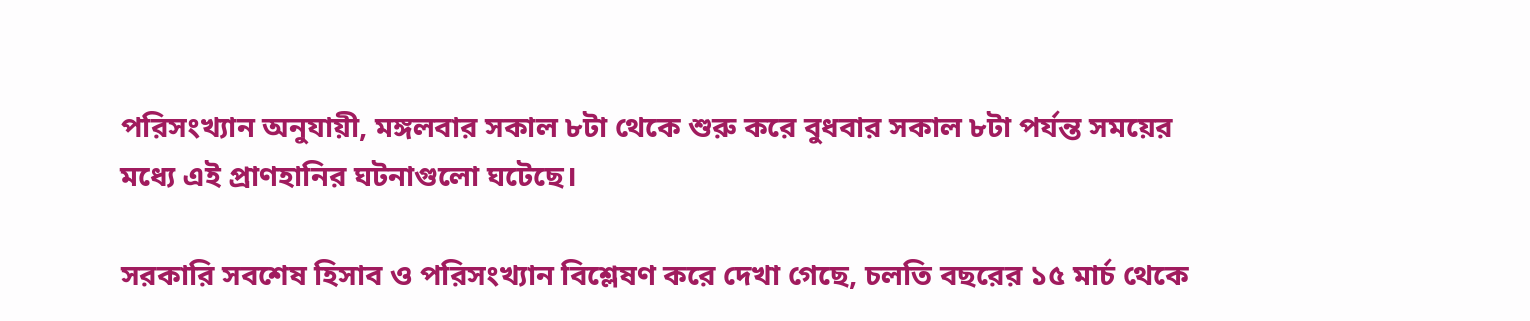পরিসংখ্যান অনুযায়ী, মঙ্গলবার সকাল ৮টা থেকে শুরু করে বুধবার সকাল ৮টা পর্যন্ত সময়ের মধ্যে এই প্রাণহানির ঘটনাগুলো ঘটেছে।

সরকারি সবশেষ হিসাব ও পরিসংখ্যান বিশ্লেষণ করে দেখা গেছে, চলতি বছরের ১৫ মার্চ থেকে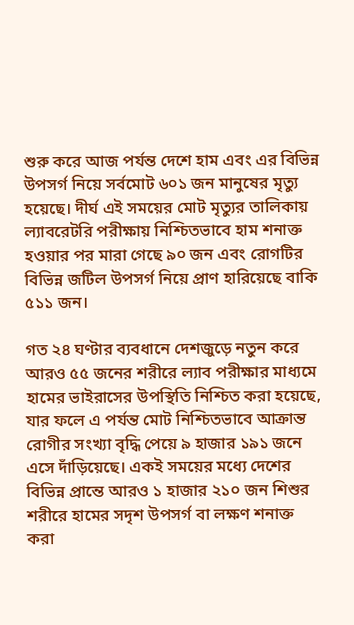শুরু করে আজ পর্যন্ত দেশে হাম এবং এর বিভিন্ন উপসর্গ নিয়ে সর্বমোট ৬০১ জন মানুষের মৃত্যু হয়েছে। দীর্ঘ এই সময়ের মোট মৃত্যুর তালিকায় ল্যাবরেটরি পরীক্ষায় নিশ্চিতভাবে হাম শনাক্ত হওয়ার পর মারা গেছে ৯০ জন এবং রোগটির বিভিন্ন জটিল উপসর্গ নিয়ে প্রাণ হারিয়েছে বাকি ৫১১ জন।

গত ২৪ ঘণ্টার ব্যবধানে দেশজুড়ে নতুন করে আরও ৫৫ জনের শরীরে ল্যাব পরীক্ষার মাধ্যমে হামের ভাইরাসের উপস্থিতি নিশ্চিত করা হয়েছে, যার ফলে এ পর্যন্ত মোট নিশ্চিতভাবে আক্রান্ত রোগীর সংখ্যা বৃদ্ধি পেয়ে ৯ হাজার ১৯১ জনে এসে দাঁড়িয়েছে। একই সময়ের মধ্যে দেশের বিভিন্ন প্রান্তে আরও ১ হাজার ২১০ জন শিশুর শরীরে হামের সদৃশ উপসর্গ বা লক্ষণ শনাক্ত করা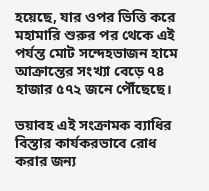হয়েছে, যার ওপর ভিত্তি করে মহামারি শুরুর পর থেকে এই পর্যন্ত মোট সন্দেহভাজন হামে আক্রান্তের সংখ্যা বেড়ে ৭৪ হাজার ৫৭২ জনে পৌঁছেছে।

ভয়াবহ এই সংক্রামক ব্যাধির বিস্তার কার্যকরভাবে রোধ করার জন্য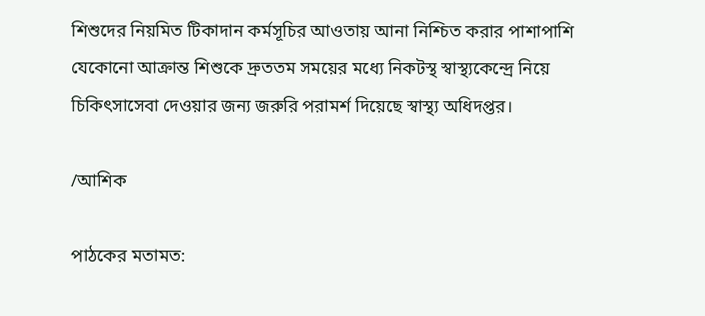শিশুদের নিয়মিত টিকাদান কর্মসূচির আওতায় আনা নিশ্চিত করার পাশাপাশি যেকোনো আক্রান্ত শিশুকে দ্রুততম সময়ের মধ্যে নিকটস্থ স্বাস্থ্যকেন্দ্রে নিয়ে চিকিৎসাসেবা দেওয়ার জন্য জরুরি পরামর্শ দিয়েছে স্বাস্থ্য অধিদপ্তর।

/আশিক

পাঠকের মতামত: